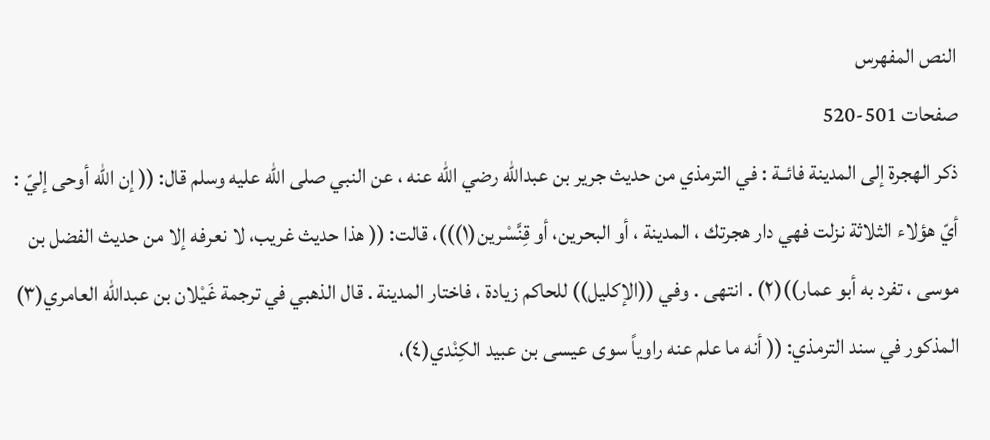النص المفهرس
صفحات 501-520
ذكر الهجرة إلى المدينة فائــة : في الترمذي من حديث جرير بن عبدالله رضي الله عنه ، عن النبي صلى الله عليه وسلم قال: (( إن الله أوحى إليّ : أيّ هؤلاء الثلاثة نزلت فهي دار هجرتك ، المدينة ، أو البحرين، أو قِنَّسْرين(١)))، قالت: (( هذا حديث غريب، لا نعرفه إلا من حديث الفضل بن موسى ، تفرد به أبو عمار))(٢) . انتهى . وفي ((الإكليل)) للحاكم زيادة ، فاختار المدينة . قال الذهبي في ترجمة غَيْلان بن عبدالله العامري(٣) المذكور في سند الترمذي: (( أنه ما علم عنه راوياً سوى عيسى بن عبيد الكِنْدي(٤)،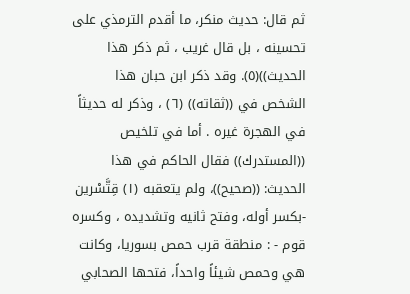ثم قال: حديث منكر، ما أقدم الترمذي على تحسينه ، بل قال غريب ، ثم ذكر هذا الحديث))(٥). وقد ذكر ابن حبان هذا الشخص في ((ثقاته)) (٦) ، وذكر له حديثاً في الهجرة غيره . أما في تلخيص ((المستدرك)) فقال الحاكم في هذا الحديث: ((صحيح))، ولم يتعقبه (١) قِتَّسْرين -بكسر أوله، وفتح ثانيه وتشديده ، وكسره قوم - : منطقة قرب حمص بسوريا، وكانت هي وحمص شيئاً واحداً، فتحها الصحابي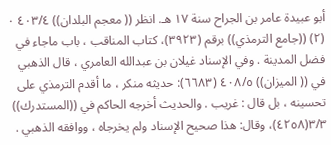أبو عبيدة عامر بن الجراح سنة ١٧ هـ. انظر (( معجم البلدان)) ٤٠٣/٤ ٠ (٢) ((جامع الترمذي)) برقم (٣٩٢٣)، كتاب المناقب ، باب ماجاء في فضل المدينة . وفي الإسناد غيلان بن عبدالله العامري ، قال الذهبي في (( الميزان)) ٤٠٨/٥ (٦٦٨٣): حديثه منكر ، ما أقدم الترمذي على تحسينه ، بل قال : غريب . والحديث أخرجه الحاكم في ((المستدرك)) ٣/٣(٤٢٥٨)، وقال: هذا صحيح الإسناد ولم يخرجاه ، ووافقه الذهبي .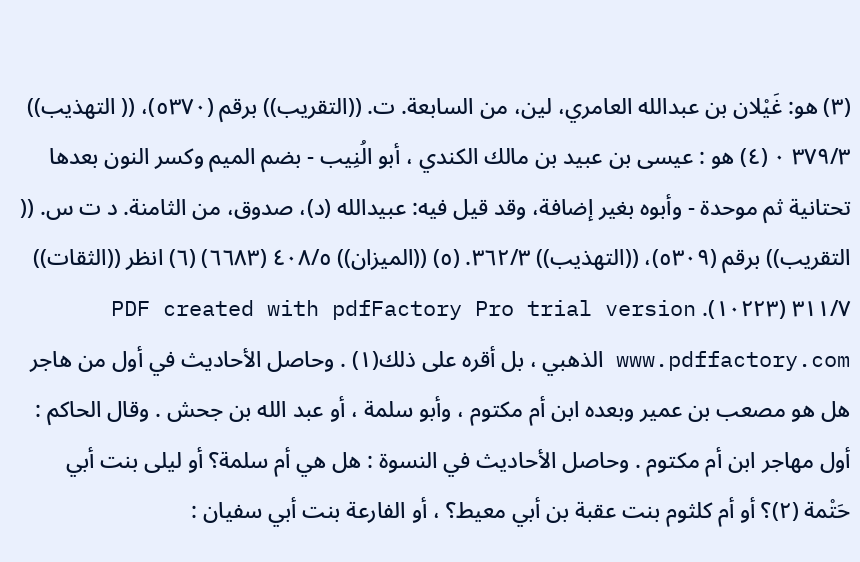(٣) هو: غَيْلان بن عبدالله العامري، لين، من السابعة. ت. ((التقريب)) برقم (٥٣٧٠)، (( التهذيب)) ٣٧٩/٣ ٠ (٤) هو : عيسى بن عبيد بن مالك الكندي ، أبو الُنِيب - بضم الميم وكسر النون بعدها تحتانية ثم موحدة - وأبوه بغير إضافة، وقد قيل فيه: عبيدالله (د)، صدوق، من الثامنة. د ت س. (( التقريب)) برقم (٥٣٠٩)، ((التهذيب)) ٣٦٢/٣. (٥) ((الميزان)) ٤٠٨/٥ (٦٦٨٣) (٦) انظر ((الثقات)) ٣١١/٧ (١٠٢٢٣). PDF created with pdfFactory Pro trial version www.pdffactory.com الذهبي ، بل أقره على ذلك(١) . وحاصل الأحاديث في أول من هاجر هل هو مصعب بن عمير وبعده ابن أم مكتوم ، وأبو سلمة ، أو عبد الله بن جحش . وقال الحاكم : أول مهاجر ابن أم مكتوم . وحاصل الأحاديث في النسوة : هل هي أم سلمة؟ أو ليلى بنت أبي حَتْمة (٢)؟ أو أم كلثوم بنت عقبة بن أبي معيط؟ ، أو الفارعة بنت أبي سفيان :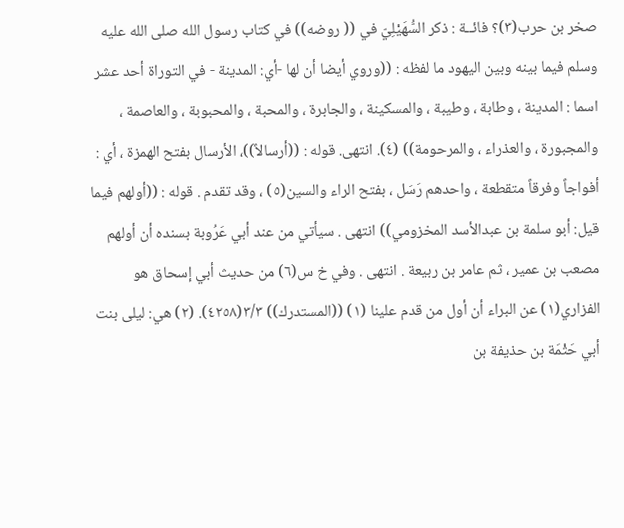صخر بن حرب(٣)؟ فائــة : ذكر السُّهَيْلِيّ في (( روضه)) في كتاب رسول الله صلى الله عليه وسلم فيما بينه وبين اليهود ما لفظه : ((وروي أيضا أن لها -أي: المدينة - في التوراة أحد عشر اسما : المدينة ، وطابة ، وطيبة ، والمسكينة ، والجابرة ، والمحبة ، والمحبوبة ، والعاصمة ، والمجبورة ، والعذراء ، والمرحومة)) (٤). انتهى. قوله : ((أرسالاً))، الأرسال بفتح الهمزة ، أي : أفواجاً وفرقاً متقطعة ، واحدهم رَسَل ، بفتح الراء والسين(٥) ، وقد تقدم . قوله : ((أولهم فيما قيل: أبو سلمة بن عبدالأسد المخزومي)) انتهى . سيأتي من عند أبي عَرُوبة بسنده أن أولهم مصعب بن عمير ، ثم عامر بن ربيعة . انتهى . وفي خ س(٦) من حديث أبي إسحاق هو الفزاري(١) عن البراء أن أول من قدم علينا (١) ((المستدرك)) ٣/٣(٤٢٥٨). (٢) هي: ليلى بنت أبي حَثْمَة بن حذيفة بن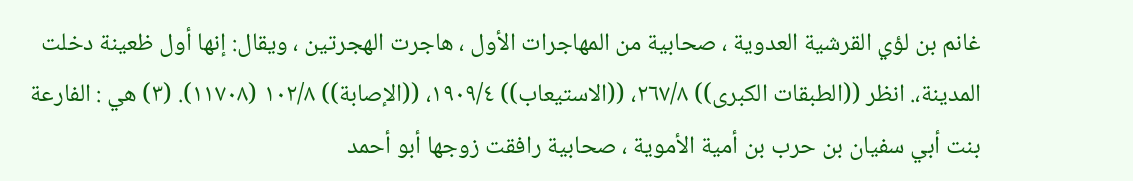غانم بن لؤي القرشية العدوية ، صحابية من المهاجرات الأول ، هاجرت الهجرتين ، ويقال: إنها أول ظعينة دخلت المدينة،. انظر ((الطبقات الكبرى)) ٢٦٧/٨، ((الاستيعاب)) ١٩٠٩/٤، ((الإصابة)) ١٠٢/٨ (١١٧٠٨). (٣) هي : الفارعة بنت أبي سفيان بن حرب بن أمية الأموية ، صحابية رافقت زوجها أبو أحمد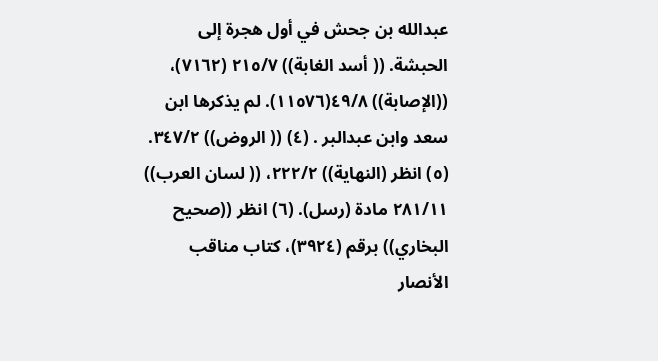عبدالله بن جحش في أول هجرة إلى الحبشة. (( أسد الغابة)) ٢١٥/٧ (٧١٦٢)، ((الإصابة)) ٤٩/٨(١١٥٧٦). لم يذكرها ابن سعد وابن عبدالبر . (٤) (( الروض)) ٣٤٧/٢. (٥) انظر (النهاية)) ٢٢٢/٢، (( لسان العرب)) ٢٨١/١١ مادة (رسل). (٦) انظر ((صحيح البخاري)) برقم (٣٩٢٤)، كتاب مناقب الأنصار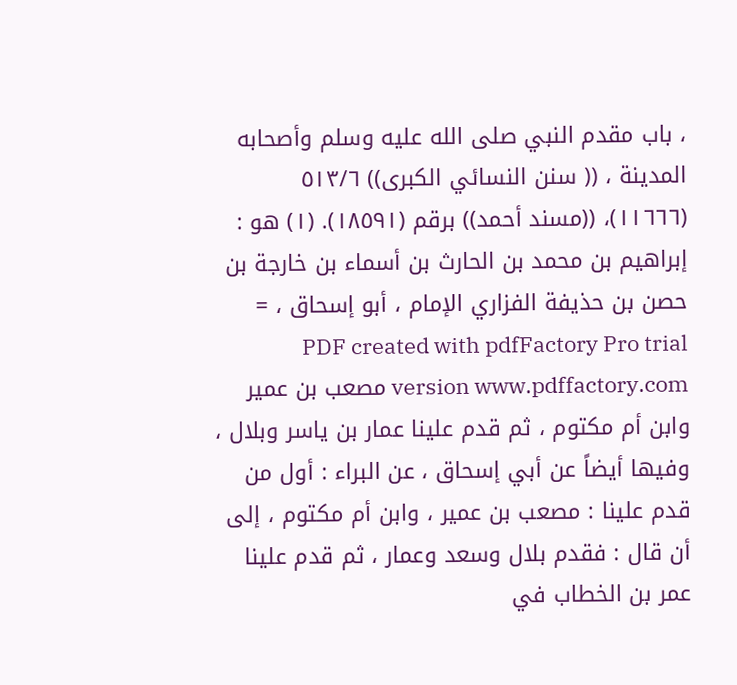، باب مقدم النبي صلى الله عليه وسلم وأصحابه المدينة ، (( سنن النسائي الكبرى)) ٥١٣/٦ (١١٦٦٦)، ((مسند أحمد)) برقم (١٨٥٩١). (١) هو : إبراهيم بن محمد بن الحارث بن أسماء بن خارجة بن حصن بن حذيفة الفزاري الإمام ، أبو إسحاق ، = PDF created with pdfFactory Pro trial version www.pdffactory.com مصعب بن عمير وابن أم مكتوم ، ثم قدم علينا عمار بن ياسر وبلال ، وفيها أيضاً عن أبي إسحاق ، عن البراء : أول من قدم علينا : مصعب بن عمير ، وابن أم مكتوم ، إلى أن قال : فقدم بلال وسعد وعمار ، ثم قدم علينا عمر بن الخطاب في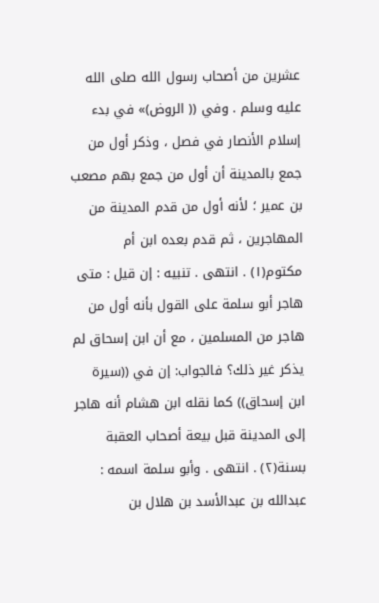عشرين من أصحاب رسول الله صلى الله عليه وسلم . وفي (( الروض)» في بدء إسلام الأنصار في فصل ، وذكر أول من جمع بالمدينة أن أول من جمع بهم مصعب بن عمير ؛ لأنه أول من قدم المدينة من المهاجرين ، ثم قدم بعده ابن أم مكتوم(١) . انتهى . تنبيه : إن قيل : متى هاجر أبو سلمة على القول بأنه أول من هاجر من المسلمين ، مع أن ابن إسحاق لم يذكر غير ذلك؟ فالجواب: إن في ((سيرة ابن إسحاق)) كما نقله ابن هشام أنه هاجر إلى المدينة قبل بيعة أصحاب العقبة بسنة(٢) . انتهى . وأبو سلمة اسمه : عبدالله بن عبدالأسد بن هلال بن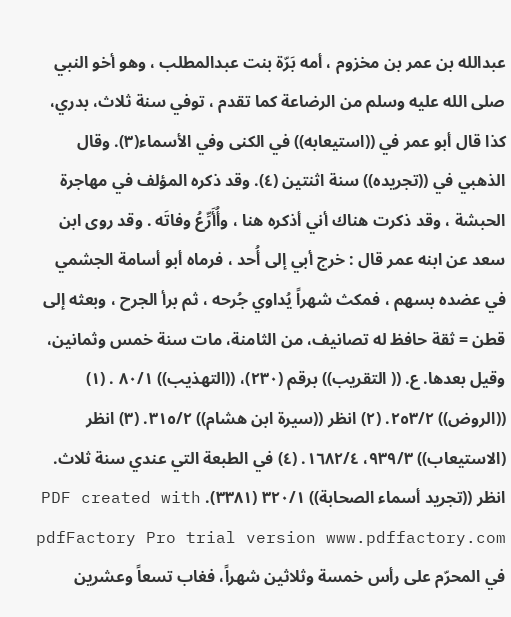عبدالله بن عمر بن مخزوم ، أمه بَرّة بنت عبدالمطلب ، وهو أخو النبي صلى الله عليه وسلم من الرضاعة كما تقدم ، توفي سنة ثلاث، بدري، كذا قال أبو عمر في ((استيعابه)) في الكنى وفي الأسماء(٣). وقال الذهبي في ((تجريده)) سنة اثنتين (٤). وقد ذكره المؤلف في مهاجرة الحبشة ، وقد ذكرت هناك أني أذكره هنا ، وأُأَرِّعُ وفاتَه . وقد روى ابن سعد عن ابنه عمر قال : خرج أبي إلى أُحد ، فرماه أبو أسامة الجشمي في عضده بسهم ، فمكث شهراً يُداوي جُرحه ، ثم برأ الجرح ، وبعثه إلى قطن = ثقة حافظ له تصانيف، من الثامنة، مات سنة خمس وثمانين، وقيل بعدها. ع. (( التقريب)) برقم (٢٣٠)، ((التهذيب)) ٨٠/١ . (١) ((الروض)) ٢٥٣/٢. (٢) انظر ((سيرة ابن هشام)) ٣١٥/٢. (٣) انظر (الاستيعاب)) ٩٣٩/٣، ١٦٨٢/٤. (٤) في الطبعة التي عندي سنة ثلاث. انظر ((تجريد أسماء الصحابة)) ٣٢٠/١ (٣٣٨١). PDF created with pdfFactory Pro trial version www.pdffactory.com في المحرّم على رأس خمسة وثلاثين شهراً، فغاب تسعاً وعشرين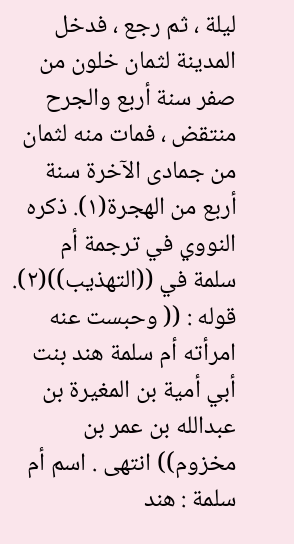ليلة ، ثم رجع ، فدخل المدينة لثمان خلون من صفر سنة أربع والجرح منتقض ، فمات منه لثمان من جمادى الآخرة سنة أربع من الهجرة(١). ذكره النووي في ترجمة أم سلمة في ((التهذيب))(٢). قوله : (( وحبست عنه امرأته أم سلمة هند بنت أبي أمية بن المغيرة بن عبدالله بن عمر بن مخزوم)) انتهى . اسم أم سلمة : هند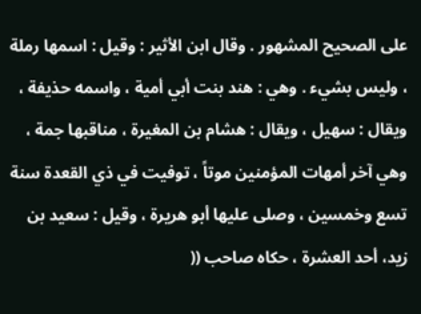على الصحيح المشهور . وقال ابن الأثير : وقيل : اسمها رملة ، وليس بشيء . وهي : هند بنت أبي أمية ، واسمه حذيفة ، ويقال : سهيل ، ويقال : هشام بن المغيرة ، مناقبها جمة ، وهي آخر أمهات المؤمنين موتاً ، توفيت في ذي القعدة سنة تسع وخمسين ، وصلى عليها أبو هريرة ، وقيل : سعيد بن زيد، أحد العشرة ، حكاه صاحب ((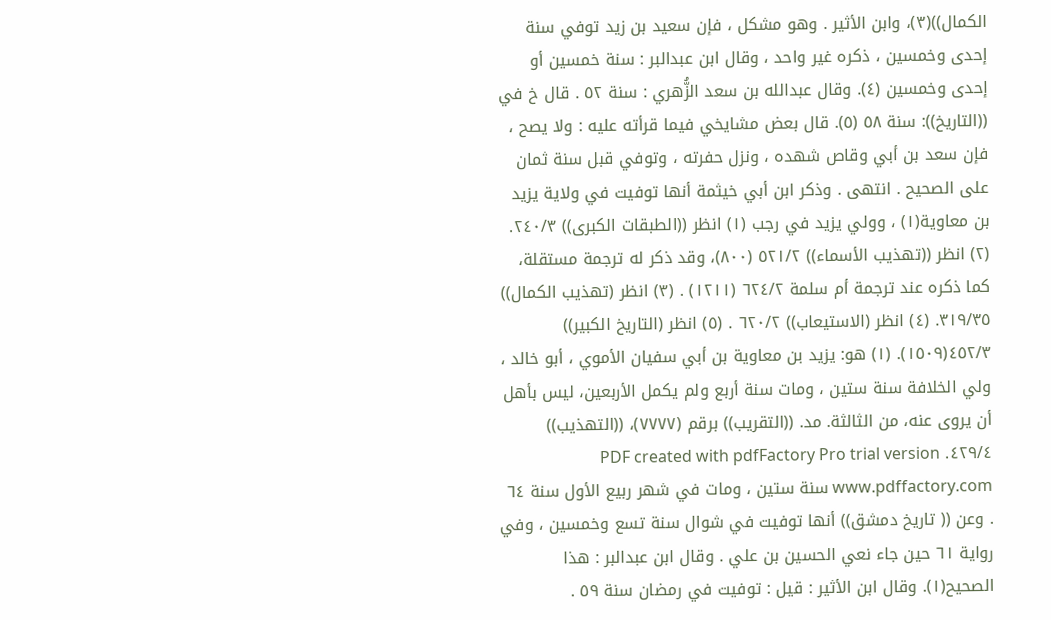الكمال))(٣)، وابن الأثير . وهو مشكل ، فإن سعيد بن زيد توفي سنة إحدى وخمسين ، ذكره غير واحد ، وقال ابن عبدالبر : سنة خمسين أو إحدى وخمسين (٤). وقال عبدالله بن سعد الزُّهري : سنة ٥٢ . قال خ في ((التاريخ)): سنة ٥٨ (٥). قال بعض مشايخي فيما قرأته عليه : ولا يصح ، فإن سعد بن أبي وقاص شهده ، ونزل حفرته ، وتوفي قبل سنة ثمان على الصحيح . انتهى . وذكر ابن أبي خيثمة أنها توفيت في ولاية يزيد بن معاوية(١) ، وولي يزيد في رجب (١) انظر ((الطبقات الكبرى)) ٢٤٠/٣. (٢) انظر ((تهذيب الأسماء)) ٥٢١/٢ (٨٠٠)، وقد ذكر له ترجمة مستقلة، كما ذكره عند ترجمة أم سلمة ٦٢٤/٢ (١٢١١) . (٣) انظر (تهذيب الكمال)) ٣١٩/٣٥. (٤) انظر (الاستيعاب)) ٦٢٠/٢ . (٥) انظر (التاريخ الكبير)) ٤٥٢/٣(١٥٠٩). (١) هو: يزيد بن معاوية بن أبي سفيان الأموي ، أبو خالد ، ولي الخلافة سنة ستين ، ومات سنة أربع ولم يكمل الأربعين، ليس بأهل أن يروى عنه، من الثالثة. مد. ((التقريب)) برقم (٧٧٧٧)، ((التهذيب)) ٤٢٩/٤. PDF created with pdfFactory Pro trial version www.pdffactory.com سنة ستين ، ومات في شهر ربيع الأول سنة ٦٤ . وعن (( تاريخ دمشق)) أنها توفيت في شوال سنة تسع وخمسين ، وفي رواية ٦١ حين جاء نعي الحسين بن علي . وقال ابن عبدالبر : هذا الصحيح(١). وقال ابن الأثير : قيل : توفيت في رمضان سنة ٥٩ .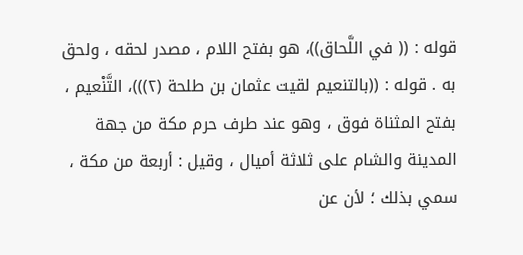قوله : (( في اللَّحاق))، هو بفتح اللام ، مصدر لحقه ، ولحق به . قوله : ((بالتنعيم لقيت عثمان بن طلحة (٢)))، التَّنْعيم ، بفتح المثناة فوق ، وهو عند طرف حرم مكة من جهة المدينة والشام على ثلاثة أميال ، وقيل : أربعة من مكة ، سمي بذلك ؛ لأن عن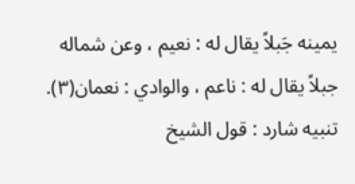يمينه جَبلاً يقال له : نعيم ، وعن شماله جبلاً يقال له : ناعم ، والوادي : نعمان(٣). تنبيه شارد : قول الشيخ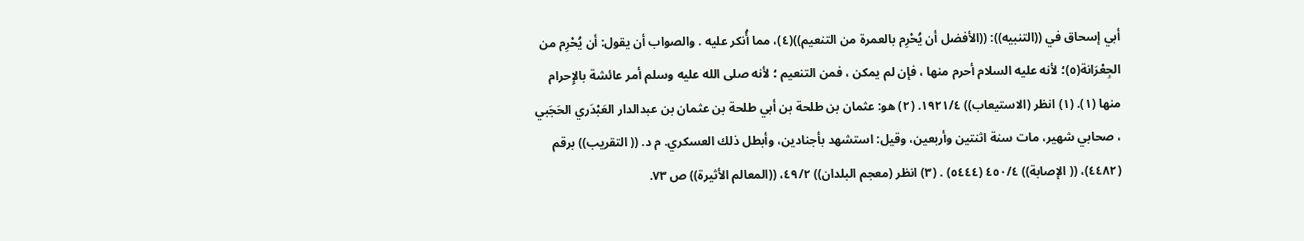أبي إسحاق في ((التنبيه)): ((الأفضل أن يُحْرِم بالعمرة من التنعيم))(٤)، مما أُنكر عليه . والصواب أن يقول: أن يُحْرِم من الجِعْرَانة(٥)؛ لأنه عليه السلام أحرم منها ، فإن لم يمكن ، فمن التنعيم ؛ لأنه صلى الله عليه وسلم أمر عائشة بالإِحرام منها (١). (١) انظر (الاستيعاب)) ١٩٢١/٤. (٢) هو: عثمان بن طلحة بن أبي طلحة بن عثمان بن عبدالدار العَبْدَري الحَجَبي ، صحابي شهير، مات سنة اثنتين وأربعين، وقيل: استشهد بأجنادين، وأبطل ذلك العسكري. م د. (( التقريب)) برقم (٤٤٨٢)، (( الإصابة)) ٤٥٠/٤ (٥٤٤٤) . (٣) انظر (معجم البلدان)) ٤٩/٢، ((المعالم الأثيرة)) ص ٧٣.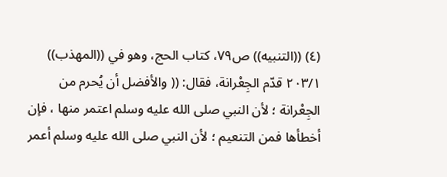(٤) ((التنبيه)) ص٧٩، كتاب الحج، وهو في ((المهذب)) ٢٠٣/١ قدّم الجِعْرانة، فقال: (( والأفضل أن يُحرم من الجِعْرانة ؛ لأن النبي صلى الله عليه وسلم اعتمر منها ، فإن أخطأها فمن التنعيم ؛ لأن النبي صلى الله عليه وسلم أعمر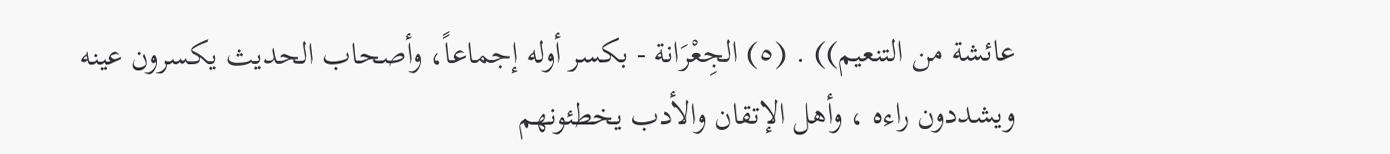عائشة من التنعيم)) . (٥) الجِعْرَانة - بكسر أوله إجماعاً، وأصحاب الحديث يكسرون عينه ويشددون راءه ، وأهل الإتقان والأدب يخطئونهم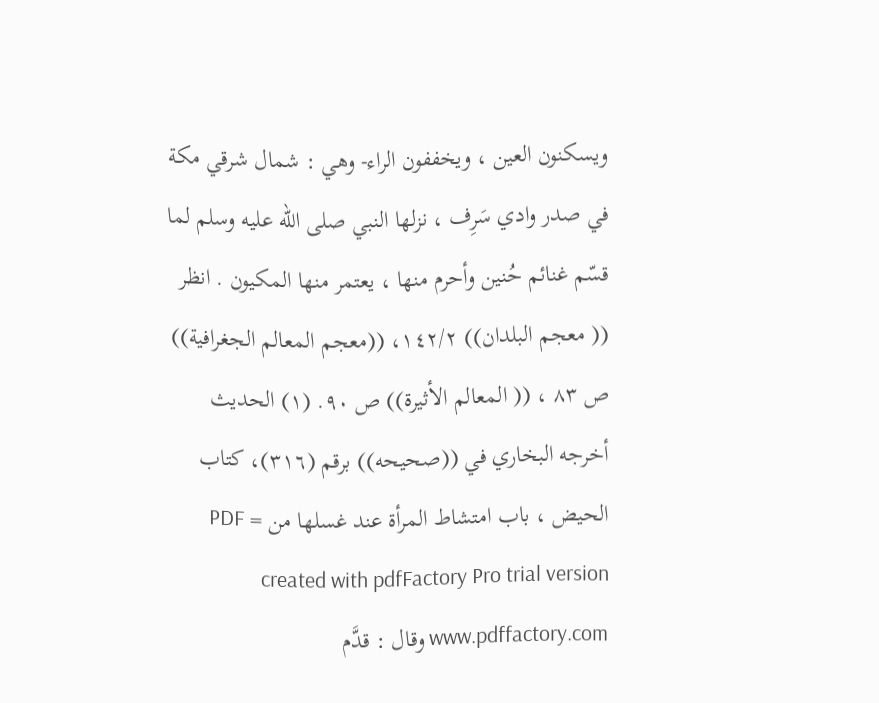ويسكنون العين ، ويخففون الراء- وهي : شمال شرقي مكة في صدر وادي سَرِف ، نزلها النبي صلى الله عليه وسلم لما قسّم غنائم حُنين وأحرم منها ، يعتمر منها المكيون . انظر (( معجم البلدان)) ١٤٢/٢، ((معجم المعالم الجغرافية)) ص ٨٣ ، (( المعالم الأثيرة)) ص ٩٠. (١) الحديث أخرجه البخاري في ((صحيحه)) برقم (٣١٦)، كتاب الحيض ، باب امتشاط المرأة عند غسلها من = PDF created with pdfFactory Pro trial version www.pdffactory.com وقال : قدَّم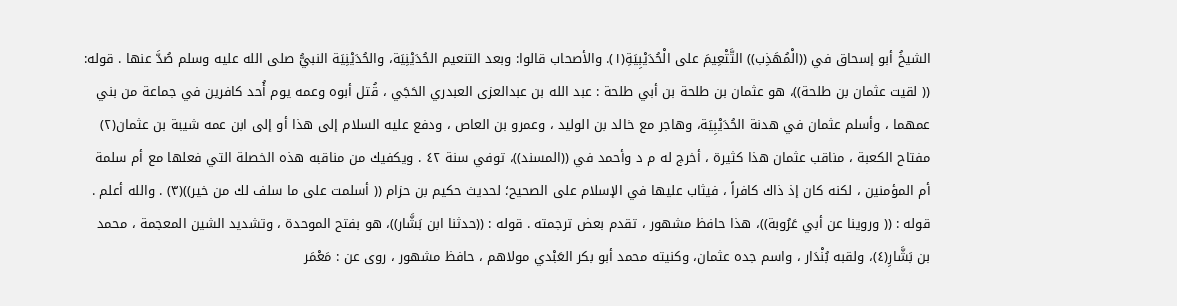الشيخُ أبو إسحاق في ((الْمُهَذِب)) التَّتْعِيمَ على الْحُدَيْبِيَةِ(١). والأصحاب قالوا: وبعد التنعيم الحُدَيْنِيَة، والحُدَيْنِيَة النبيُّ صلى الله عليه وسلم صُدَّ عنها . قوله: (( لقيت عثمان بن طلحة))، هو عثمان بن طلحة بن أبي طلحة : عبد الله بن عبدالعزى العبدري الحَجَي ، قُتل أبوه وعمه يوم أُحد كافرين في جماعة من بني عمهما ، وأسلم عثمان في هدنة الحُدَيْبِيَة، وهاجر مع خالد بن الوليد ، وعمرو بن العاص ، ودفع عليه السلام إلى هذا أو إلى ابن عمه شيبة بن عثمان(٢) مفتاح الكعبة ، مناقب عثمان هذا كثيرة ، أخرج له م د وأحمد في ((المسند))، توفي سنة ٤٢ . ويكفيك من مناقبه هذه الخصلة التي فعلها مع أم سلمة أم المؤمنين ، لكنه كان إذ ذاك كافراً ، فيثاب عليها في الإسلام على الصحيح؛ لحديث حكيم بن حزام (( أسلمت على ما سلف لك من خير))(٣) . والله أعلم . قوله : (( وروينا عن أبي عَرُوبة))، هذا حافظ مشهور ، تقدم بعض ترجمته . قوله : ((حدثنا ابن بَشَّار))، هو بفتح الموحدة ، وتشديد الشين المعجمة ، محمد بن بَشَّارِ(٤)، ولقبه بُنْدَار ، واسم جده عثمان، وكنيته محمد أبو بكر العَبْدي مولاهم ، حافظ مشهور ، روى عن : مَعْمَر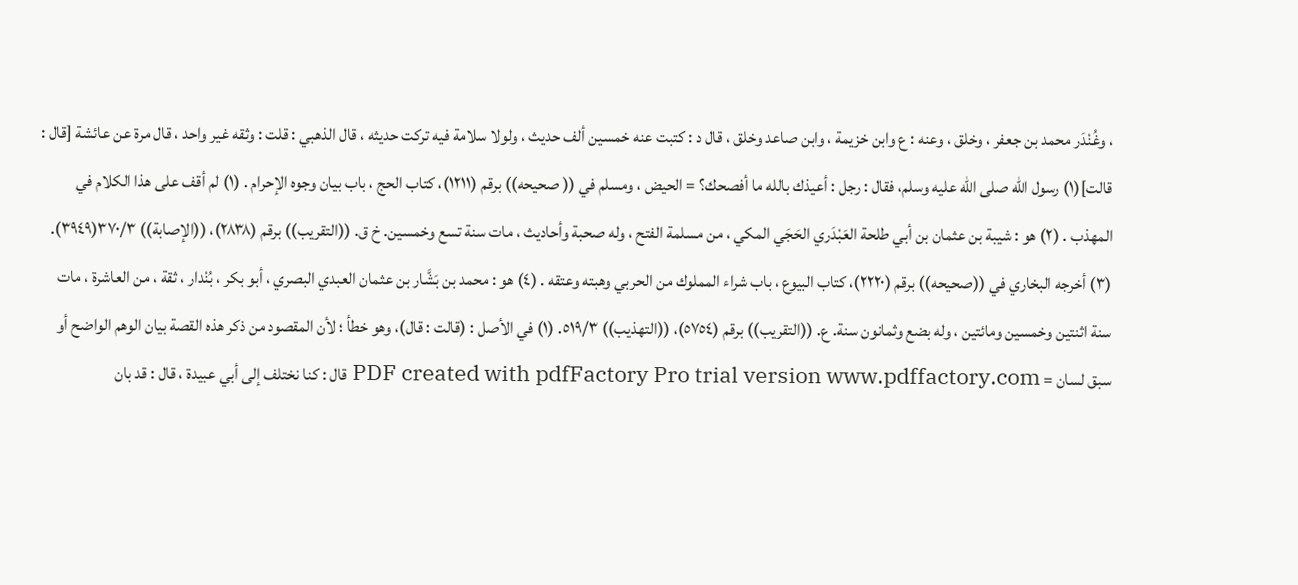، وغُنْدَر محمد بن جعفر ، وخلق ، وعنه : ع وابن خزيمة ، وابن صاعد وخلق ، قال د : كتبت عنه خمسين ألف حديث ، ولولا سلامة فيه تركت حديثه ، قال الذهبي : قلت : وثقه غير واحد ، قال مرة عن عائشة [قال : قالت](١) رسول الله صلى الله عليه وسلم، فقال : رجل : أعيذك بالله ما أفصحك؟ = الحيض ، ومسلم في (( صحيحه)) برقم (١٢١١)، كتاب الحج ، باب بيان وجوه الإحرام . (١) لم أقف على هذا الكلام في المهذب . (٢) هو : شيبة بن عثمان بن أبي طلحة العَبْدَري الحَجَي المكي ، من مسلمة الفتح ، وله صحبة وأحاديث ، مات سنة تسع وخمسين. خ ق. ((التقريب)) برقم (٢٨٣٨)، ((الإصابة)) ٣٧٠/٣(٣٩٤٩). (٣) أخرجه البخاري في ((صحيحه)) برقم (٢٢٢٠)، كتاب البيوع ، باب شراء المملوك من الحربي وهبته وعتقه . (٤) هو : محمد بن بَشَّار بن عثمان العبدي البصري ، أبو بكر ، بُنْدار ، ثقة ، من العاشرة ، مات سنة اثنتين وخمسين ومائتين ، وله بضع وثمانون سنة. ع. ((التقريب)) برقم (٥٧٥٤)، ((التهذيب)) ٥١٩/٣. (١) في الأصل : (قالت : قال)، وهو خطأ ؛ لأن المقصود من ذكر هذه القصة بيان الوهم الواضح أو سبق لسان = PDF created with pdfFactory Pro trial version www.pdffactory.com قال : كنا نختلف إلى أبي عبيدة ، قال : قد بان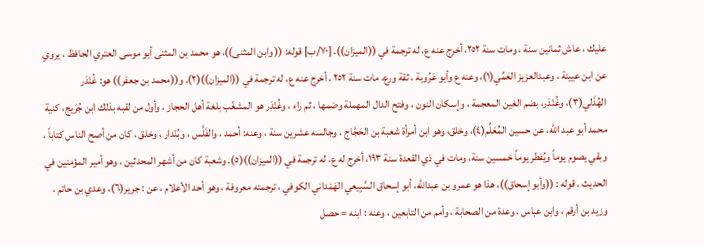عليك ، عاش ثمانين سنة ، ومات سنة ٢٥٢، أخرج عنه ع، له ترجمة في ((الميزان)). [٧٠/ب] قوله: (( وابن المثنى))، هو محمد بن المثنى أبو موسى العتري الحافظ ، يروي عن ابن عيينة ، وعبدالعزيز العَمِّي(١)، وعنه ع وأبو عَرُوبة ، ثقة ورع، مات سنة ٢٥٢ ، أخرج عنه ع، له ترجمة في ((الميزان))(٢). و((محمد بن جعفر)) هو: غُنْدَر الهُذَلي(٣)، وغُنْدَر، بضم الغين المعجمة ، وإسكان النون ، وفتح الدال المهملة وضمها ، ثم راء ، وغُنْدَر هو المشغّب بلغة أهل الحجاز ، وأول من لقبه بذلك ابن جُرَيج، كنية محمد أبو عبد الله، عن حسين المُعَلِّم(٤)، وخلق، وهو ابن أمرأة شعبة بن الحَجَّاج ، وجالسه عشرين سنة ، وعنه: أحمد ، والفَلَّس ، وبُنْدار ، وخلق ، كان من أصح الناس كتاباً ، وبقي يصوم يوماً ويُفطر يوماً خمسين سنة، ومات في ذي القعدة سنة ١٩٣، أخرج له ع، له ترجمة في ((الميزان))(٥). وشعبة كان من أشهر المحدثين ، وهو أمير المؤمنين في الحديث . قوله : ((وأبو إسحاق))، هذا هو عمرو بن عبدالله، أبو إسحاق السَّبِيعي الهَمْداني الكوفي ، ترجمته معروفة ، وهو أحد الأعلام ، عن : جرير(٦)، وعدي بن حاتم ، وزيد بن أرقم ، وابن عباس ، وعدة من الصحابة ، وأمم من التابعين ، وعنه : ابنه = حصل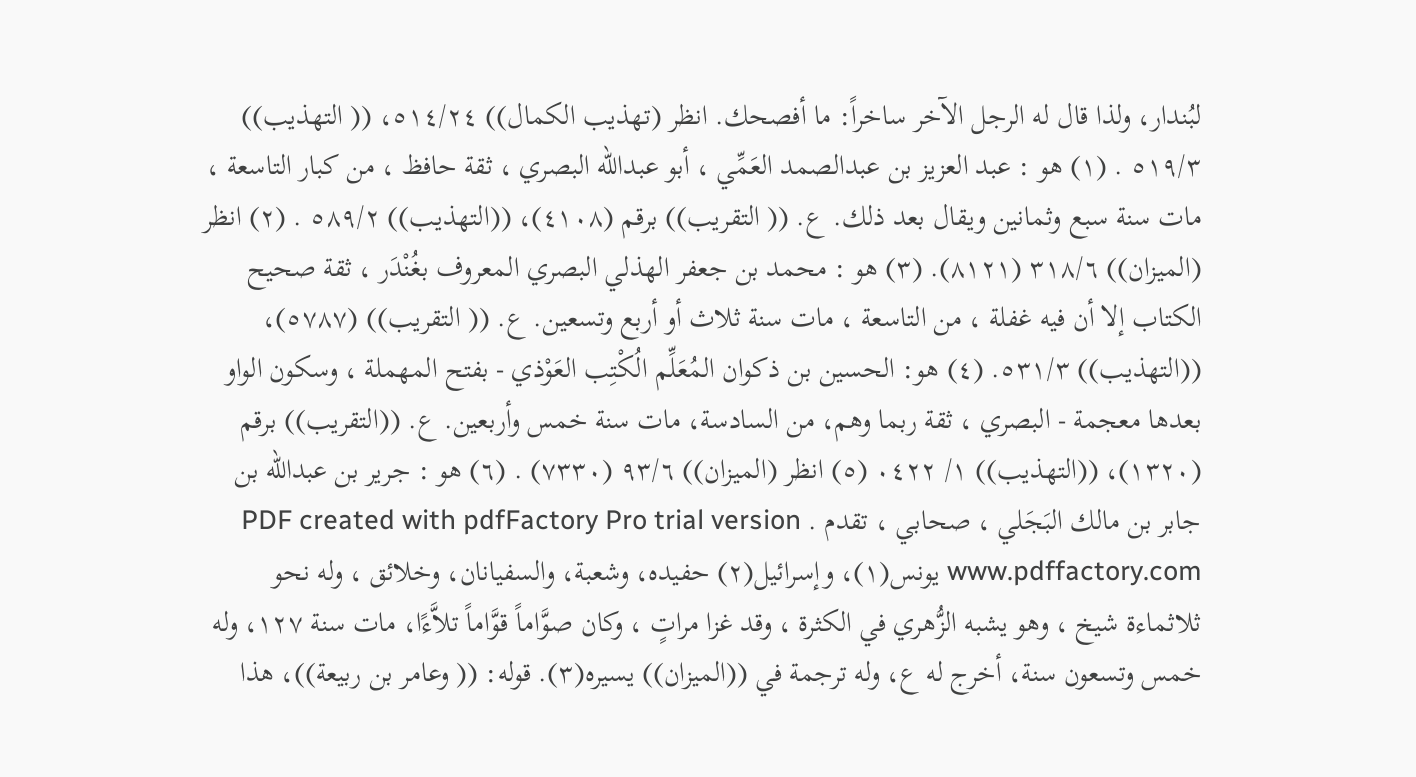لبُندار، ولذا قال له الرجل الآخر ساخراً: ما أفصحك. انظر (تهذيب الكمال)) ٥١٤/٢٤، (( التهذيب)) ٥١٩/٣ . (١) هو : عبد العزيز بن عبدالصمد العَمِّي ، أبو عبدالله البصري ، ثقة حافظ ، من كبار التاسعة ، مات سنة سبع وثمانين ويقال بعد ذلك. ع. (( التقريب)) برقم (٤١٠٨)، ((التهذيب)) ٥٨٩/٢ . (٢) انظر (الميزان)) ٣١٨/٦ (٨١٢١). (٣) هو : محمد بن جعفر الهذلي البصري المعروف بغُنْدَر ، ثقة صحيح الكتاب إلا أن فيه غفلة ، من التاسعة ، مات سنة ثلاث أو أربع وتسعين. ع. (( التقريب)) (٥٧٨٧)، ((التهذيب)) ٥٣١/٣. (٤) هو: الحسين بن ذكوان المُعَلِّم الُكْتِب العَوْذي - بفتح المهملة ، وسكون الواو بعدها معجمة - البصري ، ثقة ربما وهم، من السادسة، مات سنة خمس وأربعين. ع. ((التقريب)) برقم (١٣٢٠)، ((التهذيب)) ١/ ٠٤٢٢ (٥) انظر (الميزان)) ٩٣/٦ (٧٣٣٠) . (٦) هو : جرير بن عبدالله بن جابر بن مالك البَجَلي ، صحابي ، تقدم . PDF created with pdfFactory Pro trial version www.pdffactory.com يونس(١)، وإسرائيل(٢) حفيده، وشعبة، والسفيانان، وخلائق ، وله نحو ثلاثماءة شيخ ، وهو يشبه الزُّهري في الكثرة ، وقد غزا مراتٍ ، وكان صوَّاماً قوَّاماً تلاَّءًا، مات سنة ١٢٧، وله خمس وتسعون سنة، أخرج له ع، وله ترجمة في ((الميزان)) يسيره(٣). قوله: (( وعامر بن ربيعة))، هذا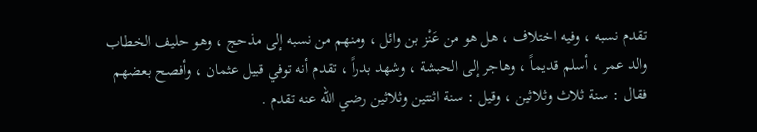تقدم نسبه ، وفيه اختلاف ، هل هو من عَنْز بن وائل ، ومنهم من نسبه إلى مذحج ، وهو حليف الخطاب والد عمر ، أسلم قديماً ، وهاجر إلى الحبشة ، وشهد بدراً ، تقدم أنه توفي قبيل عثمان ، وأفصح بعضهم فقال : سنة ثلاث وثلاثين ، وقيل : سنة اثنتين وثلاثين رضي الله عنه تقدم .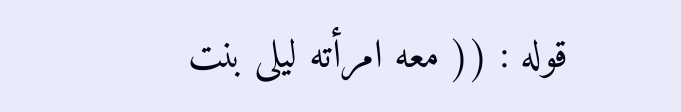قوله : (( معه امرأته ليلى بنت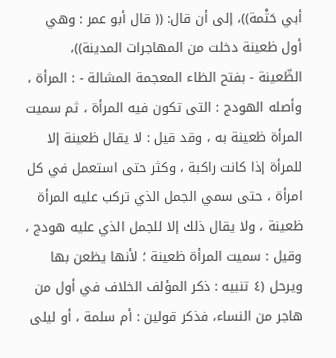أبي حَتْمة))، إلى أن قال: (( قال أبو عمر : وهي أول ظعينة دخلت من المهاجرات المدينة))، الظّعينة - بفتح الظاء المعجمة المشالة - : المرأة ، وأصله الهودج : التى تكون فيه المرأة ، ثم سميت المرأة ظعينة به ، وقد قيل : لا يقال ظعينة إلا للمرأة إذا كانت راكبة ، وكثر حتى استعمل في كل امرأة ، حتى سمي الجمل الذي تركب عليه المرأة ظعينة ، ولا يقال ذلك إلا للجمل الذي عليه هودج ، وقيل : سميت المرأة ظعينة ؛ لأنها يظعن بها ويرحل (٤ تنبيه : ذكر المؤلف الخلاف في أول من هاجر من النساء، فذكر قولين : أم سلمة ، أو ليلى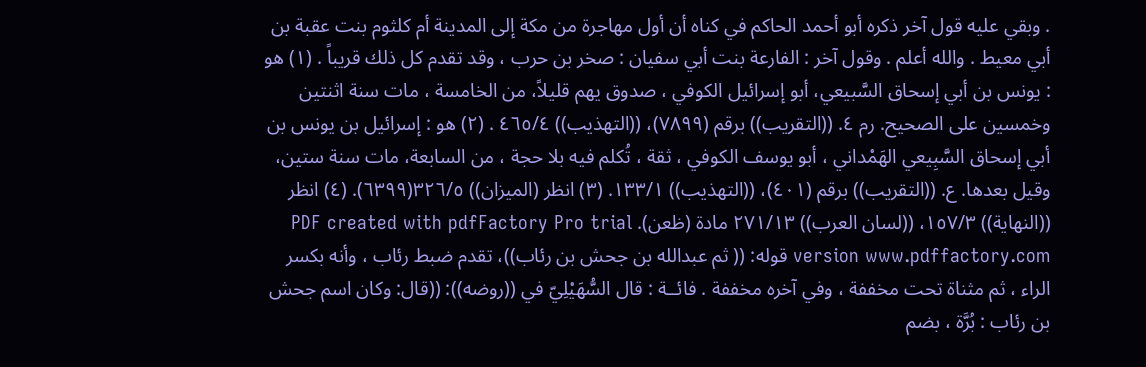. وبقي عليه قول آخر ذكره أبو أحمد الحاكم في كناه أن أول مهاجرة من مكة إلى المدينة أم كلثوم بنت عقبة بن أبي معيط . والله أعلم . وقول آخر : الفارعة بنت أبي سفيان : صخر بن حرب ، وقد تقدم كل ذلك قريباً . (١) هو : يونس بن أبي إسحاق السَّبيعي، أبو إسرائيل الكوفي ، صدوق يهم قليلاً، من الخامسة ، مات سنة اثنتين وخمسين على الصحيح. رم ٤. ((التقريب)) برقم (٧٨٩٩)، ((التهذيب)) ٤٦٥/٤ . (٢) هو : إسرائيل بن يونس بن أبي إسحاق السَّبِيعي الهَمْداني ، أبو يوسف الكوفي ، ثقة ، تُكلم فيه بلا حجة ، من السابعة، مات سنة ستين، وقيل بعدها. ع. ((التقريب)) برقم (٤٠١)، ((التهذيب)) ١٣٣/١. (٣) انظر (الميزان)) ٣٢٦/٥(٦٣٩٩). (٤) انظر ((النهاية)) ١٥٧/٣، ((لسان العرب)) ٢٧١/١٣ مادة (ظعن). PDF created with pdfFactory Pro trial version www.pdffactory.com قوله: (( ثم عبدالله بن جحش بن رئاب))، تقدم ضبط رئاب ، وأنه بكسر الراء ، ثم مثناة تحت مخففة ، وفي آخره مخففة . فائــة : قال السُّهَيْلِيّ في ((روضه)): ((قال: وكان اسم جحش بن رئاب : بُرَّة ، بضم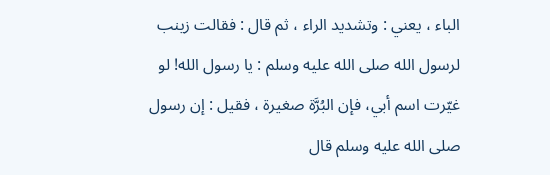الباء ، يعني : وتشديد الراء ، ثم قال : فقالت زينب لرسول الله صلى الله عليه وسلم : يا رسول الله! لو غيّرت اسم أبي، فإن البُرَّة صغيرة ، فقيل : إن رسول صلى الله عليه وسلم قال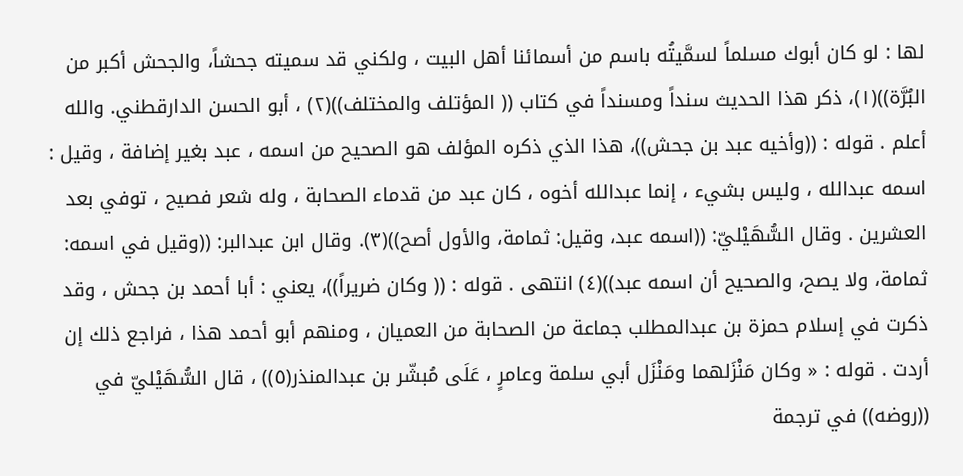لها : لو كان أبوك مسلماً لسمَّيتُه باسم من أسمائنا أهل البيت ، ولكني قد سميته جحشاً، والجحش أكبر من البُرَّة))(١)، ذكر هذا الحديث سنداً ومسنداً في كتاب (( المؤتلف والمختلف))(٢) ، أبو الحسن الدارقطني. والله أعلم . قوله : ((وأخيه عبد بن جحش))، هذا الذي ذكره المؤلف هو الصحيح من اسمه ، عبد بغير إضافة ، وقيل : اسمه عبدالله ، وليس بشيء ، إنما عبدالله أخوه ، كان عبد من قدماء الصحابة ، وله شعر فصيح ، توفي بعد العشرين . وقال السُّهَيْليّ: ((اسمه عبد، وقيل: ثمامة، والأول أصح))(٣). وقال ابن عبدالبر: ((وقيل في اسمه: ثمامة، ولا يصح، والصحيح أن اسمه عبد))(٤) انتهى . قوله : (( وكان ضريراً))، يعني : أبا أحمد بن جحش ، وقد ذكرت في إسلام حمزة بن عبدالمطلب جماعة من الصحابة من العميان ، ومنهم أبو أحمد هذا ، فراجع ذلك إن أردت . قوله : « وكان مَنْزَلهما ومَنْزَل أبي سلمة وعامرٍ ، عَلَى مُبشّر بن عبدالمنذر(٥)) ، قال السُّهَيْليّ في ((روضه)) في ترجمة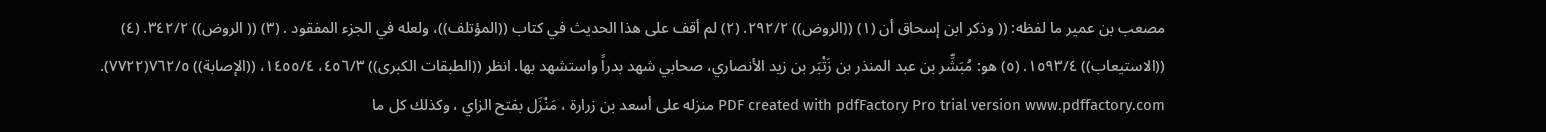مصعب بن عمير ما لفظه: (( وذكر ابن إسحاق أن (١) ((الروض)) ٢٩٢/٢. (٢) لم أقف على هذا الحديث في كتاب ((المؤتلف))، ولعله في الجزء المفقود . (٣) (( الروض)) ٣٤٢/٢. (٤) ((الاستيعاب)) ١٥٩٣/٤. (٥) هو: مُبَشِّر بن عبد المنذر بن زَتْبَر بن زيد الأنصاري، صحابي شهد بدراً واستشهد بها. انظر ((الطبقات الكبرى)) ٤٥٦/٣، ١٤٥٥/٤، ((الإصابة)) ٧٦٢/٥(٧٧٢٢). PDF created with pdfFactory Pro trial version www.pdffactory.com منزله على أسعد بن زرارة ، مَنْزَل بفتح الزاي ، وكذلك كل ما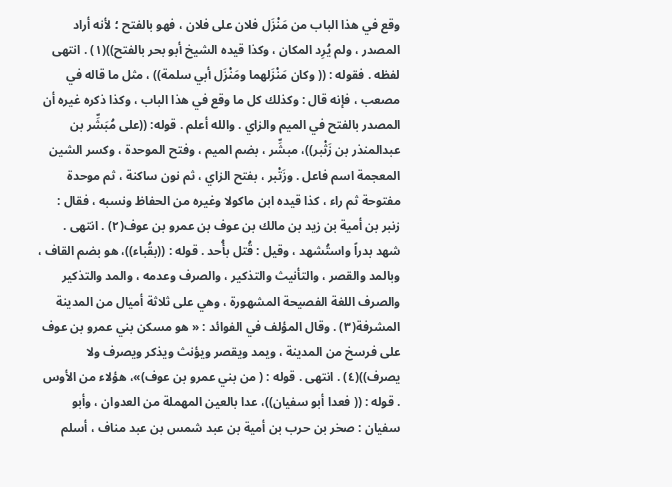وقع في هذا الباب من مَنْزَل فلان على فلان ، فهو بالفتح ؛ لأنه أراد المصدر ، ولم يُرِد المكان ، وكذا قيده الشيخ أبو بحر بالفتح))(١) . انتهى لفظه . فقوله : (( وكان مَنْزَلهما ومَنْزَل أبي سلمة)) ، مثل ما قاله في مصعب ، فإنه قال : وكذلك كل ما وقع في هذا الباب ، وكذا ذكره غيره أن المصدر بالفتح في الميم والزاي . والله أعلم . قوله: ((على مُبَشِّر بن عبدالمنذر بن زَثْبر))، مبشِّر ، بضم الميم ، وفتح الموحدة ، وكسر الشين المعجمة اسم فاعل . وزَتْبر ، بفتح الزاي ، ثم نون ساكنة ، ثم موحدة مفتوحة ثم راء ، كذا قيده ابن ماكولا وغيره من الحفاظ ونسبه ، فقال : زنبر بن أمية بن زيد بن مالك بن عوف بن عمرو بن عوف(٢) . انتهى . شهد بدراً واستُشهد ، وقيل : قُتل بأُحد . قوله : ((بقُباء))، هو بضم القاف ، وبالمد والقصر ، والتأنيث والتذكير ، والصرف وعدمه ، والمد والتذكير والصرف اللغة الفصيحة المشهورة ، وهي على ثلاثة أميال من المدينة المشرفة(٣) . وقال المؤلف في الفوائد : « هو مسكن بني عمرو بن عوف على فرسخ من المدينة ، ويمد ويقصر ويؤنث ويذكر ويصرف ولا يصرف))(٤) . انتهى . قوله : ( من بني عمرو بن عوف)»، هؤلاء من الأوس . قوله : (( فعدا أبو سفيان))، عدا بالعين المهملة من العدوان ، وأبو سفيان : صخر بن حرب بن أمية بن عبد شمس بن عبد مناف ، أسلم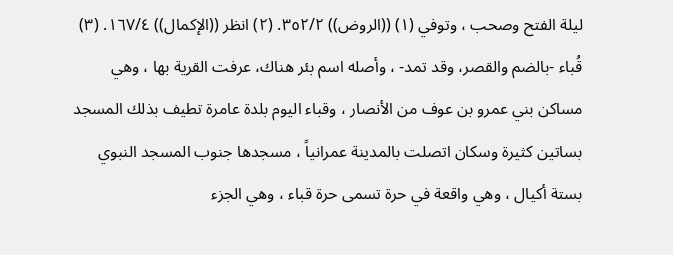ليلة الفتح وصحب ، وتوفي (١) ((الروض)) ٣٥٢/٢. (٢) انظر ((الإكمال)) ١٦٧/٤. (٣) قُباء -بالضم والقصر، وقد تمد- ، وأصله اسم بئر هناك، عرفت القرية بها ، وهي مساكن بني عمرو بن عوف من الأنصار ، وقباء اليوم بلدة عامرة تطيف بذلك المسجد بساتين كثيرة وسكان اتصلت بالمدينة عمرانياً ، مسجدها جنوب المسجد النبوي بستة أكيال ، وهي واقعة في حرة تسمى حرة قباء ، وهي الجزء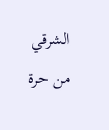الشرقي من حرة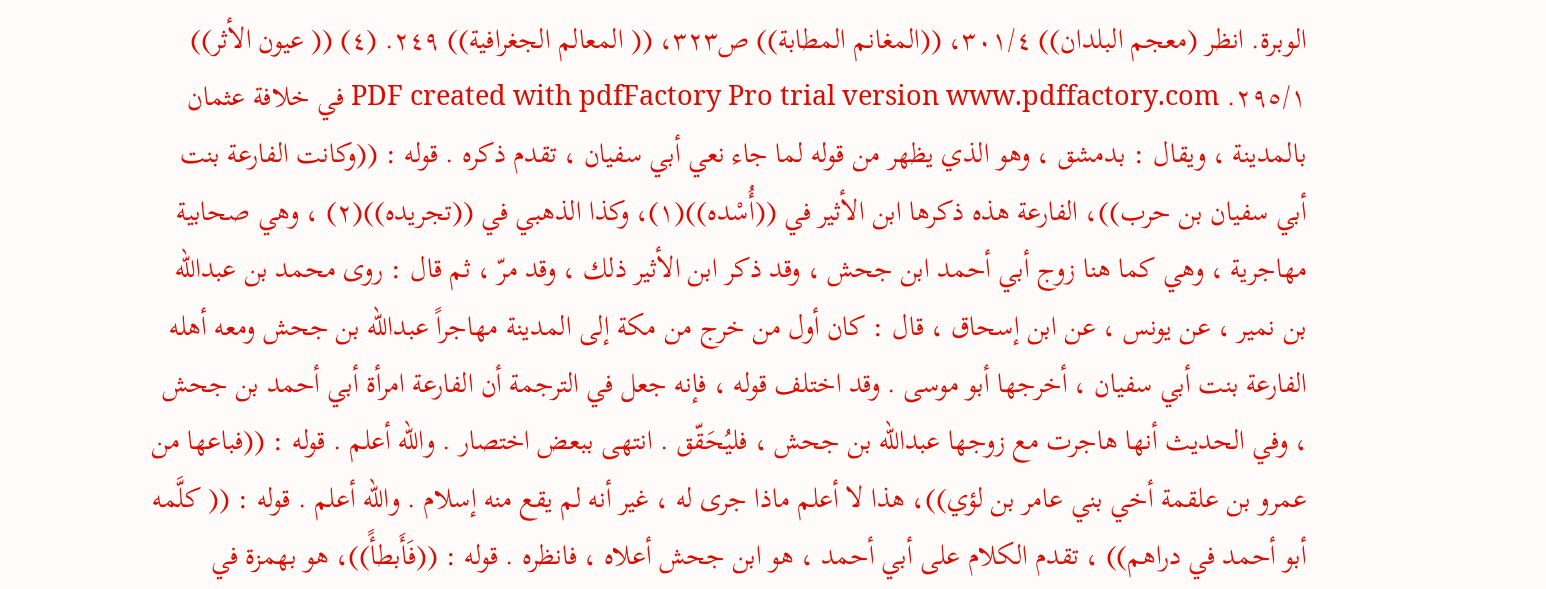الوبرة. انظر (معجم البلدان)) ٣٠١/٤، ((المغانم المطابة)) ص٣٢٣، (( المعالم الجغرافية)) ٢٤٩. (٤) (( عيون الأثر)) ٢٩٥/١. PDF created with pdfFactory Pro trial version www.pdffactory.com في خلافة عثمان بالمدينة ، ويقال : بدمشق ، وهو الذي يظهر من قوله لما جاء نعي أبي سفيان ، تقدم ذكره . قوله : ((وكانت الفارعة بنت أبي سفيان بن حرب))، الفارعة هذه ذكرها ابن الأثير في ((أُسْده))(١)، وكذا الذهبي في ((تجريده))(٢) ، وهي صحابية مهاجرية ، وهي كما هنا زوج أبي أحمد ابن جحش ، وقد ذكر ابن الأثير ذلك ، وقد مرّ ، ثم قال : روى محمد بن عبدالله بن نمير ، عن يونس ، عن ابن إسحاق ، قال : كان أول من خرج من مكة إلى المدينة مهاجراً عبدالله بن جحش ومعه أهله الفارعة بنت أبي سفيان ، أخرجها أبو موسى . وقد اختلف قوله ، فإنه جعل في الترجمة أن الفارعة امرأة أبي أحمد بن جحش ، وفي الحديث أنها هاجرت مع زوجها عبدالله بن جحش ، فليُحَقّق . انتهى ببعض اختصار . والله أعلم . قوله : ((فباعها من عمرو بن علقمة أخي بني عامر بن لؤي))، هذا لا أعلم ماذا جرى له ، غير أنه لم يقع منه إسلام . والله أعلم . قوله : (( كلَّمه أبو أحمد في دراهم)) ، تقدم الكلام على أبي أحمد ، هو ابن جحش أعلاه ، فانظره . قوله : ((فَأَبطأً))، هو بهمزة في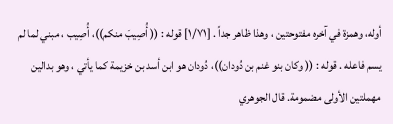أوله، وهمزة في آخره مفتوحتين ، وهذا ظاهر جداً . [١/٧١] قوله : (( أُصِيبَ منكم))، أُصِيب ، مبني لما لم يسم فاعله . قوله : (( وكان بنو غنم بن دُودان))، دُودان هو ابن أسد بن خزيمة كما يأتي ، وهو بدالين مهملتين الأولى مضمومة. قال الجوهري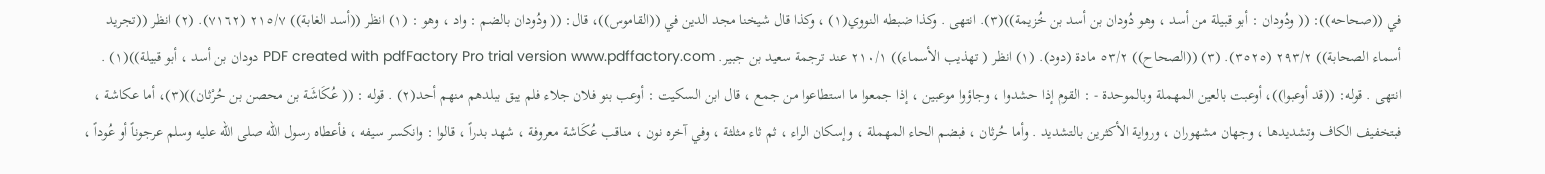في ((صحاحه)): (( ودُودان : أبو قبيلة من أسد ، وهو دُودان بن أسد بن خُزيمة))(٣). انتهى . وكذا ضبطه النووي(١) ، وكذا قال شيخنا مجد الدين في ((القاموس))، قال: (( ودُودان بالضم : واد ، وهو : (١) انظر ((أسد الغابة)) ٢١٥/٧ (٧١٦٢). (٢) انظر ((تجريد أسماء الصحابة)) ٢٩٣/٢ (٣٥٢٥). (٣) ((الصحاح)) ٥٣/٢ مادة (دود). (١) انظر ( تهذيب الأسماء)) ٢١٠/١ عند ترجمة سعيد بن جبير. PDF created with pdfFactory Pro trial version www.pdffactory.com دودان بن أسد ، أبو قبيلة))(١) . انتهى . قوله: ((قد أوعبوا))، أوعبت بالعين المهملة وبالموحدة - : القوم إذا حشدوا ، وجاؤوا موعبين ، إذا جمعوا ما استطاعوا من جمع ، قال ابن السكيت : أوعب بنو فلان جلاء فلم يبق ببلدهم منهم أحد(٢) . قوله : (( عُكَاشَة بن محصن بن حُرْثان))(٣)، أما عكاشة ، فبتخفيف الكاف وتشديدها ، وجهان مشهوران ، ورواية الأكثرين بالتشديد . وأما حُرثان ، فبضم الحاء المهملة ، وإسكان الراء ، ثم ثاء مثلثة ، وفي آخره نون ، مناقب عُكَاشة معروفة ، شهد بدراً ، قالوا : وانكسر سيفه ، فأعطاه رسول الله صلى الله عليه وسلم عرجوناً أو عُوداً ،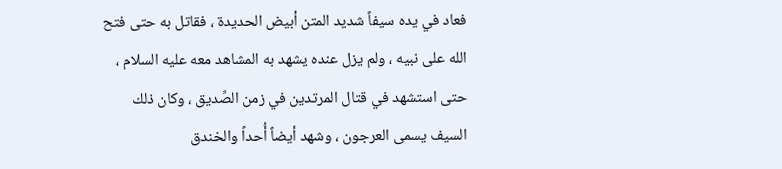فعاد في يده سيفاً شديد المتن أبيض الحديدة ، فقاتل به حتى فتح الله على نبيه ، ولم يزل عنده يشهد به المشاهد معه عليه السلام ، حتى استشهد في قتال المرتدين في زمن الصِّديق ، وكان ذلك السيف يسمى العرجون ، وشهد أيضاً أُحداً والخندق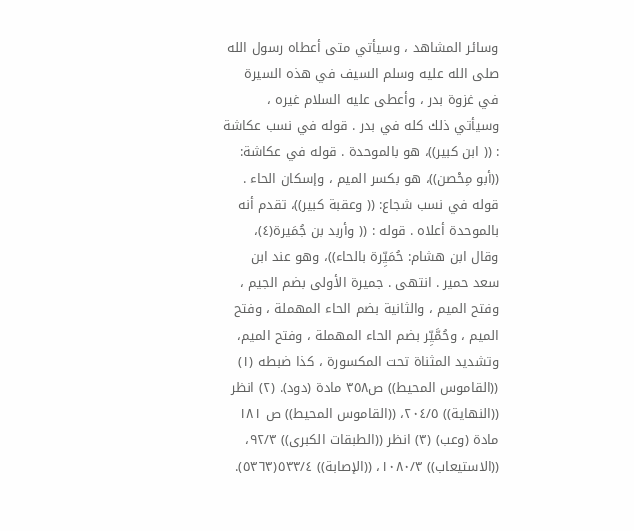وسائر المشاهد ، وسيأتي متى أعطاه رسول الله صلى الله عليه وسلم السيف في هذه السيرة في غزوة بدر ، وأعطى عليه السلام غيره ، وسيأتي ذلك كله في بدر . قوله في نسب عكاشة : (( ابن كبير))، هو بالموحدة . قوله في عكاشة: ((أبو مِحْصن))، هو بكسر الميم ، وإسكان الحاء . قوله في نسب شجاع: (( وعقبة كبير))، تقدم أنه بالموحدة أعلاه . قوله : (( وأربد بن جُمَيرة(٤)، وقال ابن هشام: حُمَيِّرة بالحاء))، وهو عند ابن سعد حمير . انتهى . جميرة الأولى بضم الجيم ، وفتح الميم ، والثانية بضم الحاء المهملة ، وفتح الميم ، وحُمَّيِّر بضم الحاء المهملة ، وفتح الميم، وتشديد المثناة تحت المكسورة ، كذا ضبطه (١) ((القاموس المحيط)) ص٣٥٨ مادة (دود). (٢) انظر ((النهاية)) ٢٠٤/٥، ((القاموس المحيط)) ص ١٨١ مادة (وعب) (٣) انظر ((الطبقات الكبرى)) ٩٢/٣، ((الاستيعاب)) ١٠٨٠/٣، ((الإصابة)) ٥٣٣/٤(٥٣٦٣).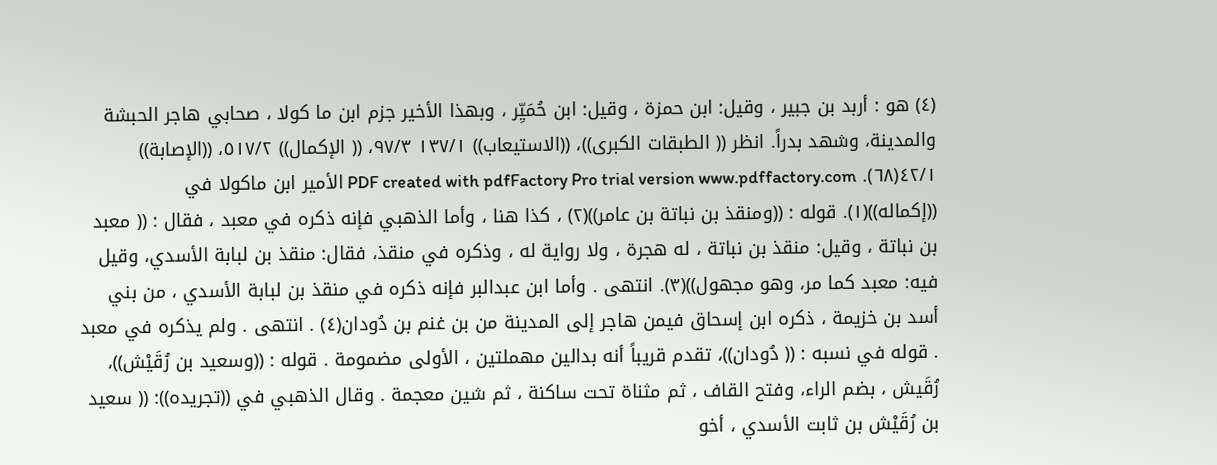(٤) هو : أربد بن جبير ، وقيل: ابن حمزة ، وقيل: ابن حُمَيِّر ، وبهذا الأخیر جزم ابن ما کولا ، صحابي هاجر الحبشة والمدينة، وشهد بدراً. انظر (( الطبقات الكبرى))، ((الاستيعاب)) ١٣٧/١ ٩٧/٣، (( الإكمال)) ٥١٧/٢، ((الإصابة)) ٤٢/١(٦٨). PDF created with pdfFactory Pro trial version www.pdffactory.com الأمير ابن ماكولا في ((إكماله))(١). قوله : ((ومنقذ بن نباتة بن عامر))(٢) ، كذا هنا ، وأما الذهبي فإنه ذكره في معبد ، فقال : (( معبد بن نباتة ، وقيل: منقذ بن نباتة ، له هجرة ، ولا رواية له ، وذكره في منقذ، فقال: منقذ بن لبابة الأسدي، وقيل فيه: معبد كما مر، وهو مجهول))(٣). انتهى . وأما ابن عبدالبر فإنه ذكره في منقذ بن لبابة الأسدي ، من بني أسد بن خزيمة ، ذكره ابن إسحاق فيمن هاجر إلى المدينة من بن غنم بن دُودان(٤) . انتهى . ولم يذكره في معبد . قوله في نسبه : (( دُودان))، تقدم قريباً أنه بدالين مهملتين ، الأولى مضمومة . قوله : ((وسعيد بن رُقَيْش))، رُقَيش ، بضم الراء، وفتح القاف ، ثم مثناة تحت ساكنة ، ثم شين معجمة . وقال الذهبي في ((تجريده)): (( سعيد بن رُقَيْش بن ثابت الأسدي ، أخو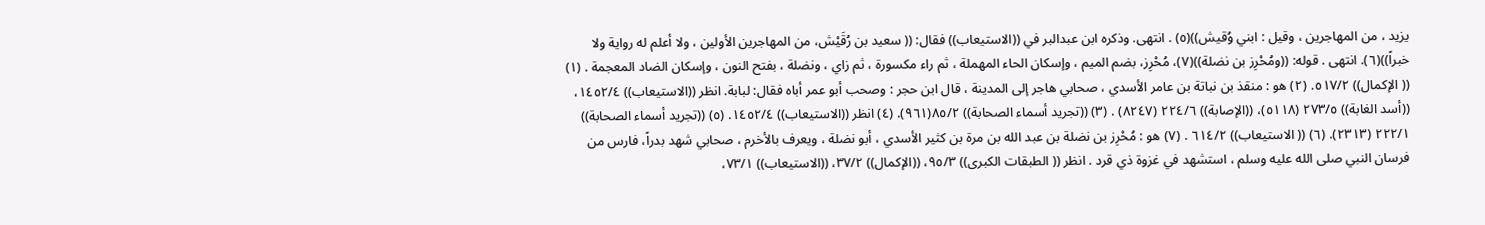يزيد ، من المهاجرين ، وقيل : ابني وُقيش))(٥) . انتهى. وذكره ابن عبدالبر في ((الاستيعاب)) فقال: (( سعيد بن رُقَيْش، من المهاجرين الأولين ، ولا أعلم له رواية ولا خبراً))(٦). انتهى . قوله: ((ومُحْرِز بن نضلة))(٧)، مُحْرِز، بضم الميم ، وإسكان الحاء المهملة ، ثم راء مكسورة ، ثم زاي ، ونضلة ، بفتح النون ، وإسكان الضاد المعجمة . (١) (( الإكمال)) ٥١٧/٢. (٢) هو : منقذ بن نباتة بن عامر الأسدي ، صحابي هاجر إلى المدينة ، قال ابن حجر : وصحب أبو عمر أباه فقال: لبابة. انظر ((الاستيعاب)) ١٤٥٢/٤، ((أسد الغابة)) ٢٧٣/٥ (٥١١٨)، ((الإصابة)) ٢٢٤/٦ (٨٢٤٧) . (٣) ((تجريد أسماء الصحابة)) ٨٥/٢(٩٦١). (٤) انظر ((الاستيعاب)) ١٤٥٢/٤. (٥) ((تجريد أسماء الصحابة)) ٢٢٢/١ (٢٣١٣). (٦) (( الاستيعاب)) ٦١٤/٢ . (٧) هو : مُحْرِز بن نضلة بن عبد الله بن مرة بن كثير الأسدي ، أبو نضلة ، ويعرف بالأخرم ، صحابي شهد بدراً، فارس من فرسان النبي صلى الله عليه وسلم ، استشهد في غزوة ذي قرد . انظر (( الطبقات الكبرى)) ٩٥/٣، ((الإكمال)) ٣٧/٢، ((الاستيعاب)) ٧٣/١،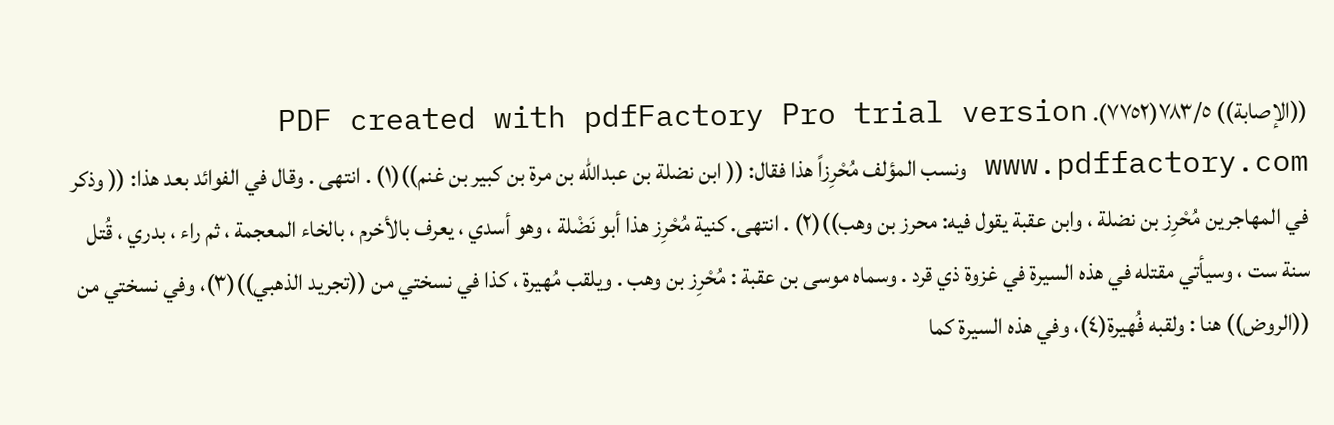((الإصابة)) ٧٨٣/٥(٧٧٥٢). PDF created with pdfFactory Pro trial version www.pdffactory.com ونسب المؤلف مُحْرِزاً هذا فقال: (( ابن نضلة بن عبدالله بن مرة بن كبير بن غنم))(١) . انتهى . وقال في الفوائد بعد هذا: (( وذكر في المهاجرين مُحْرِز بن نضلة ، وابن عقبة يقول فيه: محرز بن وهب))(٢) . انتهى. كنية مُحْرِز هذا أبو نَضْلة ، وهو أسدي ، يعرف بالأخرم ، بالخاء المعجمة ، ثم راء ، بدري ، قُتل سنة ست ، وسيأتي مقتله في هذه السيرة في غزوة ذي قرد . وسماه موسى بن عقبة : مُحْرِز بن وهب . ويلقب مُهيرة ، كذا في نسختي من ((تجريد الذهبي))(٣)، وفي نسختي من ((الروض)) هنا : ولقبه فُهيرة(٤)، وفي هذه السيرة كما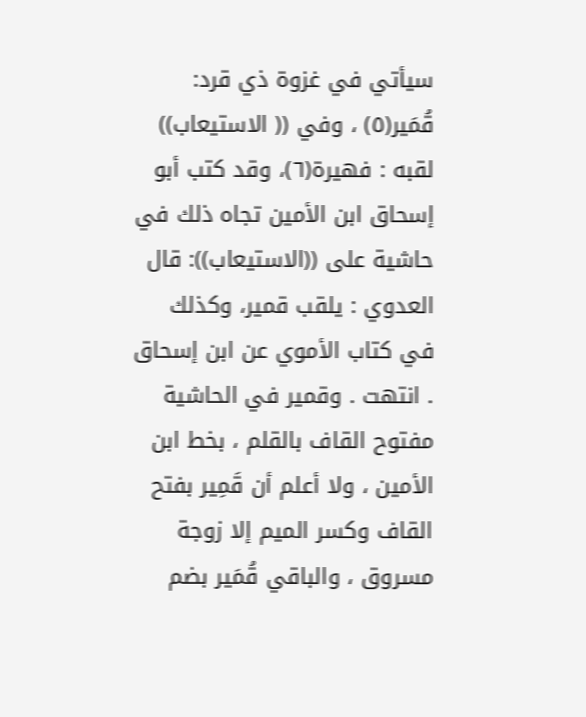سيأتي في غزوة ذي قرد: قُمَير(٥) ، وفي (( الاستيعاب)) لقبه : فهيرة(٦)، وقد كتب أبو إسحاق ابن الأمين تجاه ذلك في حاشية على ((الاستيعاب)): قال العدوي : يلقب قمير، وكذلك في كتاب الأموي عن ابن إسحاق . انتهت . وقمير في الحاشية مفتوح القاف بالقلم ، بخط ابن الأمين ، ولا أعلم أن قَمِير بفتح القاف وكسر الميم إلا زوجة مسروق ، والباقي قُمَير بضم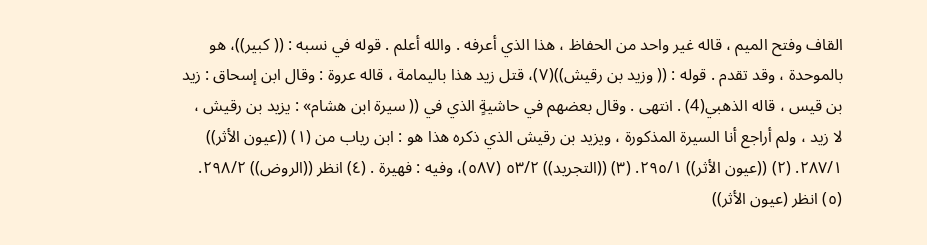القاف وفتح الميم ، قاله غير واحد من الحفاظ ، هذا الذي أعرفه . والله أعلم . قوله في نسبه : (( كبير))، هو بالموحدة ، وقد تقدم . قوله : (( وزيد بن رقيش))(٧)، قتل زيد هذا باليمامة ، قاله عروة : وقال ابن إسحاق : زيد بن قيس ، قاله الذهبي(4) . انتهى . وقال بعضهم في حاشيةٍ الذي في (( سيرة ابن هشام» : يزيد بن رقيش ، لا زيد ، ولم أراجع أنا السيرة المذكورة ، ويزيد بن رقيش الذي ذكره هذا هو : ابن رياب من (١) ((عيون الأثر)) ٢٨٧/١. (٢) ((عيون الأثر)) ٢٩٥/١. (٣) ((التجريد)) ٥٣/٢ (٥٨٧)، وفيه : فهيرة . (٤) انظر ((الروض)) ٢٩٨/٢. (٥) انظر (عيون الأثر))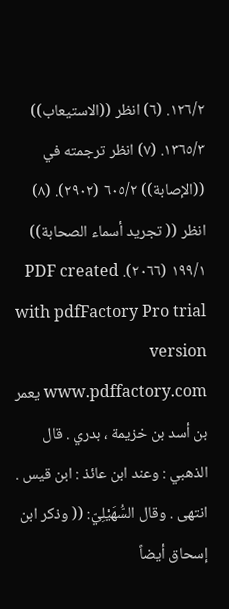١٢٦/٢. (٦) انظر ((الاستيعاب)) ١٣٦٥/٣. (٧) انظر ترجمته في ((الإصابة)) ٦٠٥/٢ (٢٩٠٢). (٨) انظر (( تجريد أسماء الصحابة)) ١٩٩/١ (٢٠٦٦). PDF created with pdfFactory Pro trial version www.pdffactory.com يعمر بن أسد بن خزيمة ، بدري . قال الذهبي : وعند ابن عائذ : ابن قيس . انتهى . وقال السُّهَيْلِيّ: (( وذكر ابن إسحاق أيضاً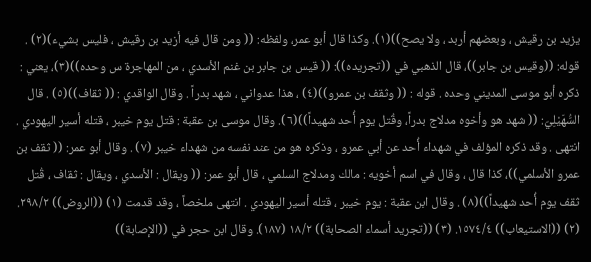يزيد بن رقيش ، وبعضهم أربد ، ولا يصح))(١). وكذا قال أبو عمر، ولفظه: (( ومن قال فيه أزيد بن رقيش ، فليس بشيء)(٢) . قوله: ((وقيس بن جابر))، قال الذهبي في ((تجريده)): (( قيس بن جابر بن غنم الأسدي ، من المهاجرة س وحده))(٣)، يعني : ذكره أبو موسى المديني وحده . قوله : (( وثقف بن عمرو))(٤) ، هذا عدواني ، شهد بدراً . وقال الواقدي : (( ثقاف))(٥) . قال السُّهَيْلِيّ: (( شهد هو وأخوه مدلاج بدراً، وقُتل يوم أُحد شهيداً))(٦). وقال موسى بن عقبة : قتل يوم خيبر ، قتله أسير اليهودي . انتهى . وقد ذكره المؤلف في شهداء أُحد عن أبي عمرو ، وذكره هو من عند نفسه من شهداء خيبر (٧) . وقال أبو عمر: (( ثقف بن عمرو الأسلمي))، كذا قال ، وقال في اسم أخويه : مالك ومدلاج السلمي ، قال أبو عمر: (( ويقال : الأسدي ، ويقال : ثقاف ، قُتل ثقف يوم أُحد شهيداً))(٨) . وقال ابن عقبة : يوم خيبر ، قتله أسير اليهودي . انتهى ملخصاً ، وقد قدمت (١) ((الروض)) ٢٩٨/٢. (٢) ((الاستيعاب)) ١٥٧٤/٤. (٣) ((تجريد أسماء الصحابة)) ١٨/٢ (١٨٧). وقال ابن حجر في ((الإصابة))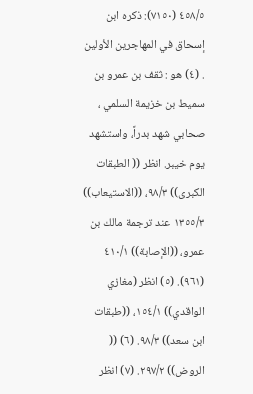٤٥٨/٥ (٧١٥٠): ذكره ابن إسحاق في المهاجرين الأولين . (٤) هو : ثقف بن عمرو بن سميط بن خزيمة السلمي ، صحابي شهد بدراً، واستشهد يوم خيبر. انظر (( الطبقات الكبرى)) ٩٨/٣، ((الاستيعاب)) ١٣٥٥/٣ عند ترجمة مالك بن عمرو، ((الإصابة)) ٤١٠/١ (٩٦١). (٥) انظر (مغازي الواقدي)) ١٥٤/١، ((طبقات ابن سعد)) ٩٨/٣. (٦) (( الروض)) ٢٩٧/٢. (٧) انظر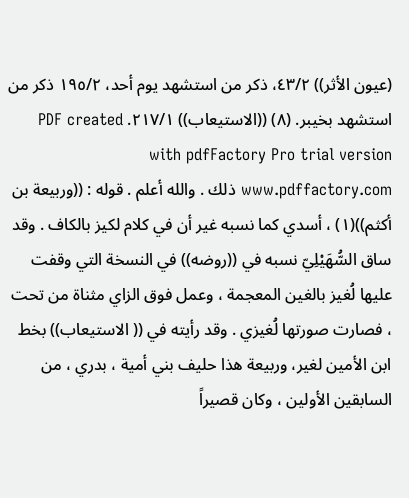(عيون الأثر)) ٤٣/٢، ذكر من استشهد يوم أحد، ١٩٥/٢ ذكر من استشهد بخيبر. (٨) ((الاستيعاب)) ٢١٧/١. PDF created with pdfFactory Pro trial version www.pdffactory.com ذلك . والله أعلم . قوله : ((وربيعة بن أكثم))(١) ، أسدي كما نسبه غير أن في كلام لكيز بالكاف . وقد ساق السُّهَيْلِيّ نسبه في ((روضه)) في النسخة التي وقفت عليها لُغيز بالغين المعجمة ، وعمل فوق الزاي مثناة من تحت ، فصارت صورتها لُغيزي . وقد رأيته في (( الاستيعاب)) بخط ابن الأمين لغير، وربيعة هذا حليف بني أمية ، بدري ، من السابقين الأولين ، وكان قصيراً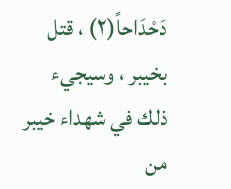دَحْدَاحاً(٢) ، قتل بخيبر ، وسيجيء ذلك في شهداء خيبر من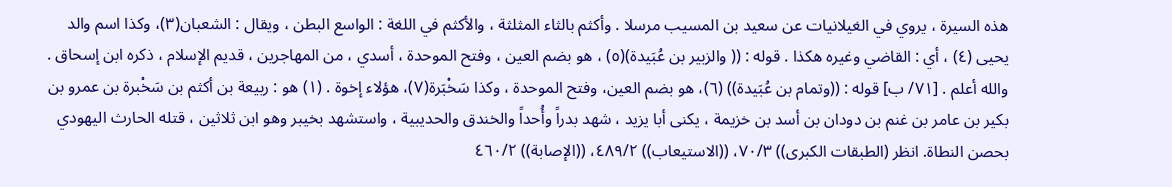هذه السيرة ، يروي في الغيلانيات عن سعيد بن المسيب مرسلا . وأكثم بالثاء المثلثة ، والأكثم في اللغة : الواسع البطن ، ويقال : الشعبان(٣)، وكذا اسم والد يحيى (٤) ، أي : القاضي وغيره هكذا . قوله : (( والزبير بن عُبَيدة)(٥) ، هو بضم العين ، وفتح الموحدة ، أسدي ، من المهاجرين ، قديم الإسلام ، ذكره ابن إسحاق . والله أعلم . [٧١/ ب] قوله : ((وتمام بن عُبَيدة)) (٦)، هو بضم العين، وفتح الموحدة ، وكذا سَخْبَرة(٧)، هؤلاء إخوة . (١) هو : ربيعة بن أكثم بن سَخْبرة بن عمرو بن بكير بن عامر بن غنم بن دودان بن أسد بن خزيمة ، يكنى أبا يزيد ، شهد بدراً وأُحداً والخندق والحديبية ، واستشهد بخيبر وهو ابن ثلاثين ، قتله الحارث اليهودي بحصن النطاة. انظر (الطبقات الكبرى)) ٧٠/٣، ((الاستيعاب)) ٤٨٩/٢، ((الإصابة)) ٤٦٠/٢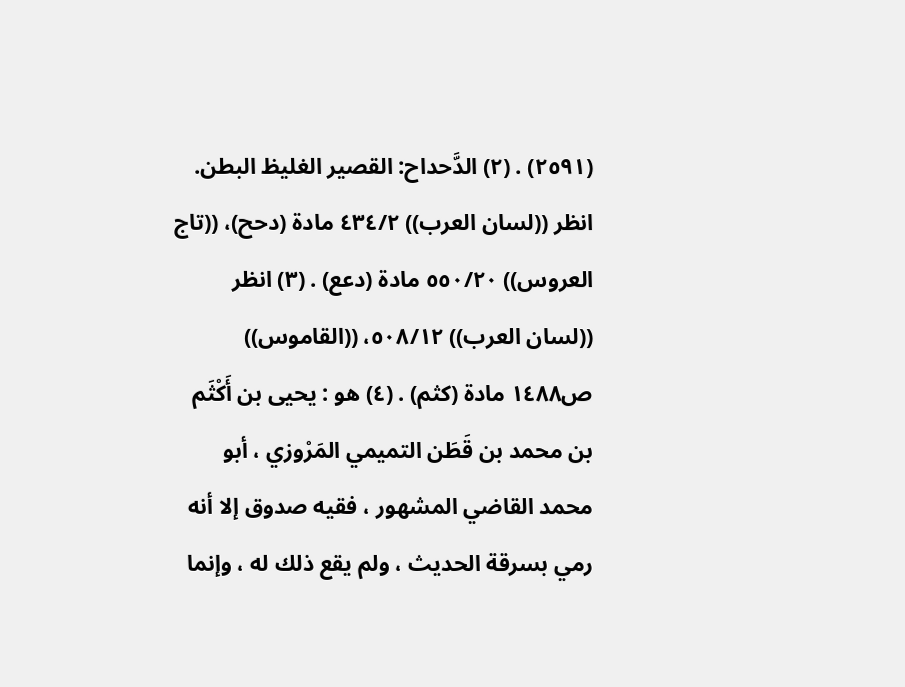(٢٥٩١) . (٢) الدَّحداح: القصير الغليظ البطن. انظر ((لسان العرب)) ٤٣٤/٢ مادة (دحح)، ((تاج العروس)) ٥٥٠/٢٠ مادة (دعع) . (٣) انظر ((لسان العرب)) ٥٠٨/١٢، ((القاموس)) ص١٤٨٨ مادة (كثم) . (٤) هو : يحيى بن أَكْثَم بن محمد بن قَطَن التميمي المَرْوزي ، أبو محمد القاضي المشهور ، فقيه صدوق إلا أنه رمي بسرقة الحديث ، ولم يقع ذلك له ، وإنما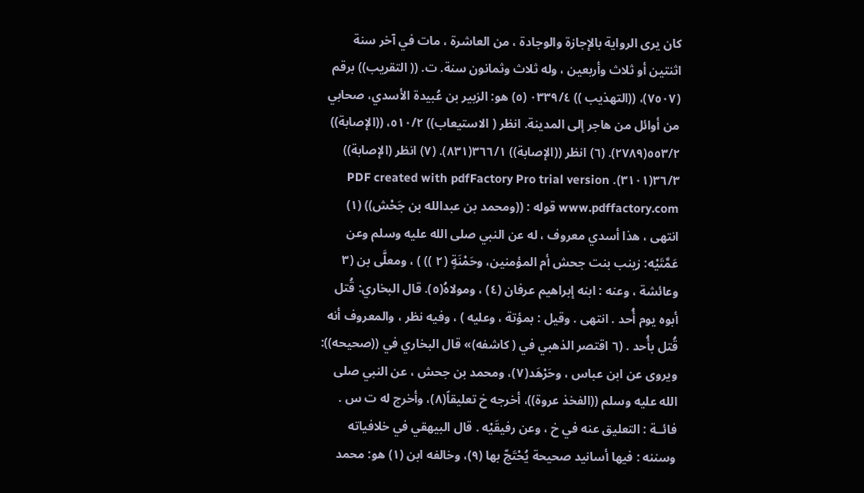كان يرى الرواية بالإجازة والوجادة ، من العاشرة ، مات في آخر سنة اثنتين أو ثلاث وأربعين ، وله ثلاث وثمانون سنة. ت. (( التقريب)) برقم (٧٥٠٧)، ((التهذيب )) ٠٣٣٩/٤ (٥) هو: الزبير بن عُبيدة الأسدي، صحابي من أوائل من هاجر إلى المدينة. انظر ( الاستيعاب)) ٥١٠/٢، ((الإصابة)) ٥٥٣/٢(٢٧٨٩). (٦) انظر ((الإصابة)) ٣٦٦/١(٨٣١). (٧) انظر (الإصابة)) ٣٦/٣(٣١٠١). PDF created with pdfFactory Pro trial version www.pdffactory.com قوله : ((ومحمد بن عبدالله بن جَحْش)) (١) انتهى ، هذا أسدي معروف ، له عن النبي صلى الله عليه وسلم وعن عَمَّتَيْه: زينب بنت جحش أم المؤمنين، وحَمْنَةٍ (٢ )) ) ، ومعلَّى بن (٣ وعائشة ، وعنه : ابنه إبراهيم عرفان (٤) ، ومولاهُ(٥). قال البخاري: قُتل أبوه يوم أُحد . انتهى . وقيل : بمؤتة ، وعليه ) ، وفيه نظر ، والمعروف أنه قُتل بأُحد . (٦ اقتصر الذهبي في ( كاشفه)» قال البخاري في ((صحيحه)): ويروى عن ابن عباس ، وحَرْهَد(٧)، ومحمد بن جحش ، عن النبي صلى الله عليه وسلم ((الفخذ عروة))، أخرجه خ تعليقاً(٨)، وأخرج له ت س . فائــة : التعليق عنه في خ ، وعن رفيقَيْه . قال البيهقي في خلافياته وسننه : فيها أسانيد صحيحة يُحْتَجّ بها (٩)، وخالفه ابن (١) هو: محمد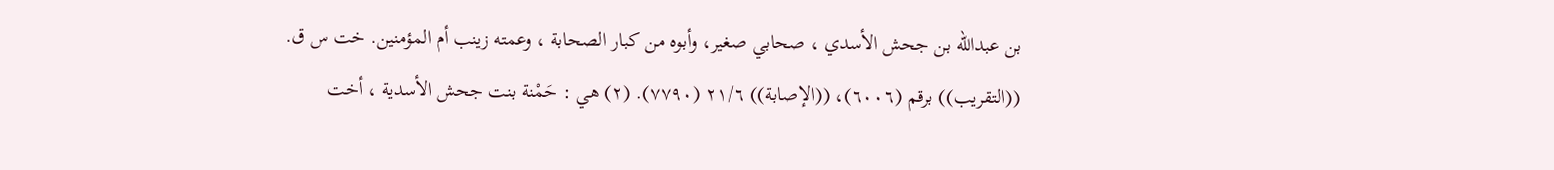بن عبدالله بن جحش الأسدي ، صحابي صغير، وأبوه من كبار الصحابة ، وعمته زينب أم المؤمنين. خت س ق. ((التقريب)) برقم (٦٠٠٦)، ((الإصابة)) ٢١/٦ (٧٧٩٠). (٢) هي : حَمْنة بنت جحش الأسدية ، أخت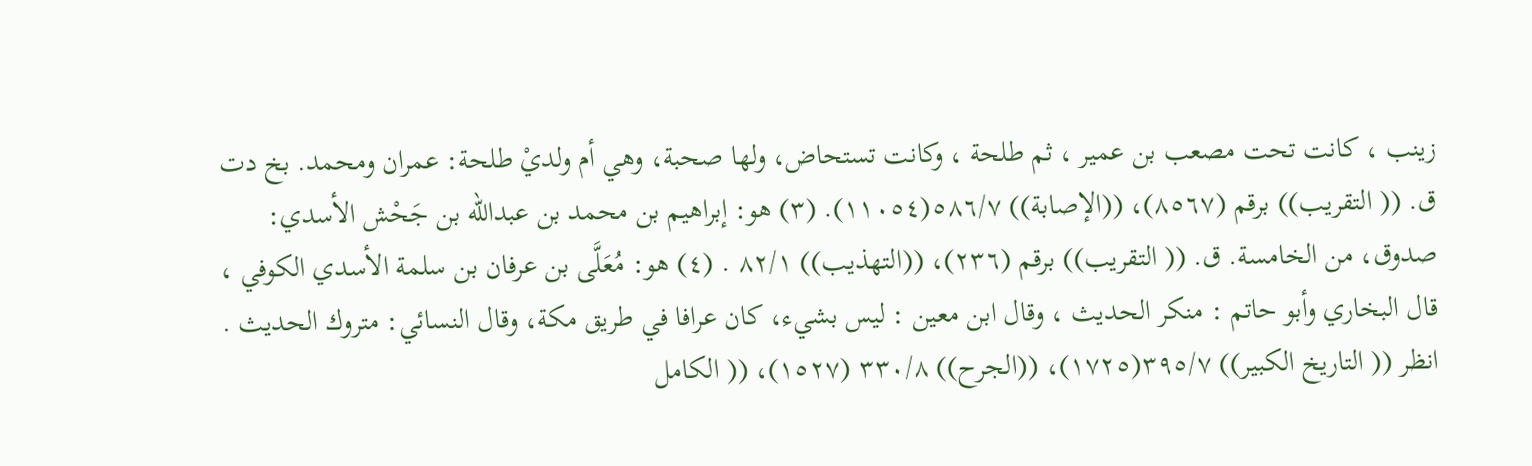زينب ، كانت تحت مصعب بن عمير ، ثم طلحة ، وكانت تستحاض، ولها صحبة، وهي أم ولديْ طلحة: عمران ومحمد. بخ دت ق. (( التقريب)) برقم (٨٥٦٧)، ((الإصابة)) ٥٨٦/٧(١١٠٥٤). (٣) هو: إبراهيم بن محمد بن عبدالله بن جَحْش الأسدي: صدوق، من الخامسة. ق. (( التقريب)) برقم (٢٣٦)، ((التهذيب)) ٨٢/١ . (٤) هو: مُعَلَّى بن عرفان بن سلمة الأسدي الكوفي ، قال البخاري وأبو حاتم : منكر الحديث ، وقال ابن معين : ليس بشيء، كان عرافا في طريق مكة، وقال النسائي: متروك الحديث . انظر (( التاريخ الكبير)) ٣٩٥/٧(١٧٢٥)، ((الجرح)) ٣٣٠/٨ (١٥٢٧)، (( الكامل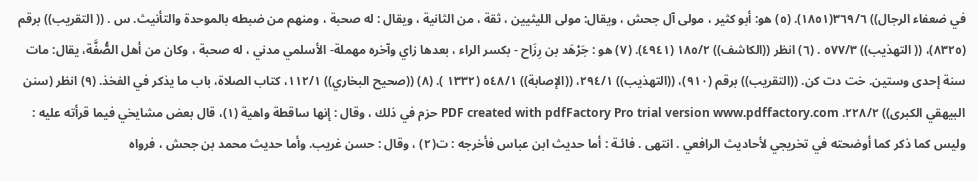في ضعفاء الرجال)) ٣٦٩/٦(١٨٥١). (٥) هو: أبو كثير ، مولى آل جحش ، ويقال: مولى الليثيين ، ثقة ، من الثانية ، ويقال : له صحبة ، ومنهم من ضبطه بالموحدة والتأنيث. س . (( التقريب)) برقم (٨٣٢٥)، (( التهذيب)) ٥٧٧/٣ . (٦) انظر ((الكاشف)) ١٨٥/٢ (٤٩٤١). (٧) هو : جَرْهَد بن رِزَاح - بكسر الراء ، بعدها زاي وآخره مهملة- الأسلمي مدني ، له صحبة ، وكان من أهل الصُّفَّة، يقال: مات سنة إحدى وستين. خت دت كن. ((التقريب)) برقم (٩١٠)، ((التهذيب)) ٢٩٤/١، ((الإصابة)) ٥٤٨/١ (١٣٣٢ ). (٨) ((صحيح البخاري)) ١١٢/١، كتاب الصلاة، باب ما يذكر في الفخذ. (٩) انظر (سنن البيهقي الكبرى)) ٢٢٨/٢. PDF created with pdfFactory Pro trial version www.pdffactory.com حزم في ذلك ، وقال : إنها ساقطة واهية (١)، قال بعض مشايخي فيما قرأته عليه : وليس كما ذكر كما أوضحته في تخريجي لأحاديث الرافعي . انتهى . فائـة : أما حديث ابن عباس فأخرجه : ت(٢) ، وقال : حسن غريب. وأما حديث محمد بن جحش ، فرواه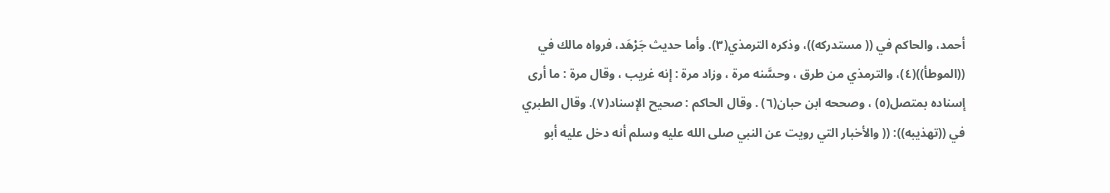أحمد، والحاكم في (( مستدركه))، وذكره الترمذي(٣). وأما حديث جَرْهَد، فرواه مالك في ((الموطأ))(٤)، والترمذي من طرق ، وحسَّنه مرة ، وزاد مرة : إنه غريب ، وقال مرة : ما أرى إسناده بمتصل(٥) ، وصححه ابن حبان(٦) . وقال الحاكم : صحيح الإسناد(٧). وقال الطبري في ((تهذيبه)): (( والأخبار التي رويت عن النبي صلى الله عليه وسلم أنه دخل عليه أبو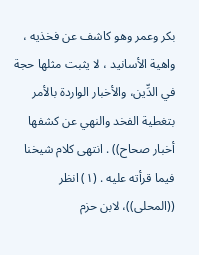بكر وعمر وهو كاشف عن فخذيه ، واهية الأسانيد ، لا يثبت مثلها حجة في الدِّين، والأخبار الواردة بالأمر بتغطية الفخد والنهي عن كشفها أخبار صحاح)) . انتهى كلام شيخنا فيما قرأته عليه . (١) انظر ((المحلى))، لابن حزم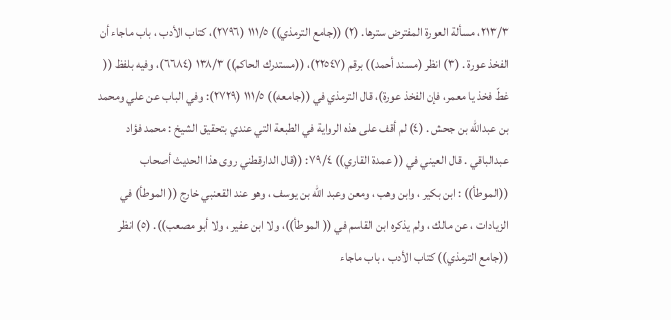٢١٣/٣، مسألة العورة المفترض سترها. (٢) ((جامع الترمذي)) ١١١/٥ (٢٧٩٦)، كتاب الأدب ، باب ماجاء أن الفخذ عورة . (٣) انظر (مسند أحمد)) برقم (٢٢٥٤٧)، ((مستدرك الحاكم)) ١٣٨/٣ (٦٦٨٤)، وفيه بلفظ (( غطّ فخذ يا معمر، فإن الفخذ عورة)، قال الترمذي في ((جامعه)) ١١١/٥ (٢٧٢٩): وفي الباب عن علي ومحمد بن عبدالله بن جحش . (٤) لم أقف على هذه الرواية في الطبعة التي عندي بتحقيق الشيخ : محمد فؤاد عبدالباقي . قال العيني في (( عمدة القاري)) ٧٩/٤: ((قال الدارقطني روى هذا الحديث أصحاب ((الموطأ)) : ابن بكير ، وابن وهب ، ومعن وعبد الله بن يوسف ، وهو عند القعنبي خارج (( الموطأ) في الزيادات ، عن مالك ، ولم يذكره ابن القاسم في (( الموطأ))، ولا ابن عفير ، ولا أبو مصعب)). (٥) انظر ((جامع الترمذي)) كتاب الأدب ، باب ماجاء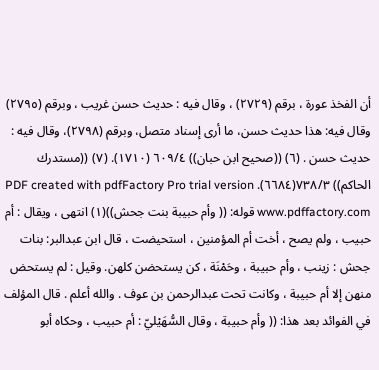أن الفخذ عورة ، برقم (٢٧٢٩) ، وقال فيه : حديث حسن غريب ، وبرقم (٢٧٩٥) وقال فيه: هذا حديث حسن، ما أرى إسناد متصل، وبرقم (٢٧٩٨)، وقال فيه : حديث حسن . (٦) ((صحيح ابن حبان)) ٦٠٩/٤ (١٧١٠). (٧) ((مستدرك الحاكم)) ٧٣٨/٣(٦٦٨٤). PDF created with pdfFactory Pro trial version www.pdffactory.com قوله: (( وأم حبيبة بنت جحش))(١) انتهى ، ويقال : أم حبيب ، ولم يصح ، أخت أم المؤمنين ، استحيضت ، قال ابن عبدالبر: بنات جحش : زينب ، وأم حبيبة ، وحَمْنَة ، كن يستحضن كلهن. وقيل : لم يستحض منهن إلا أم حبيبة ، وكانت تحت عبدالرحمن بن عوف . والله أعلم . قال المؤلف في الفوائد بعد هذا: (( وأم حبيبة ، وقال السُّهَيْليّ : أم حبيب ، وحكاه أبو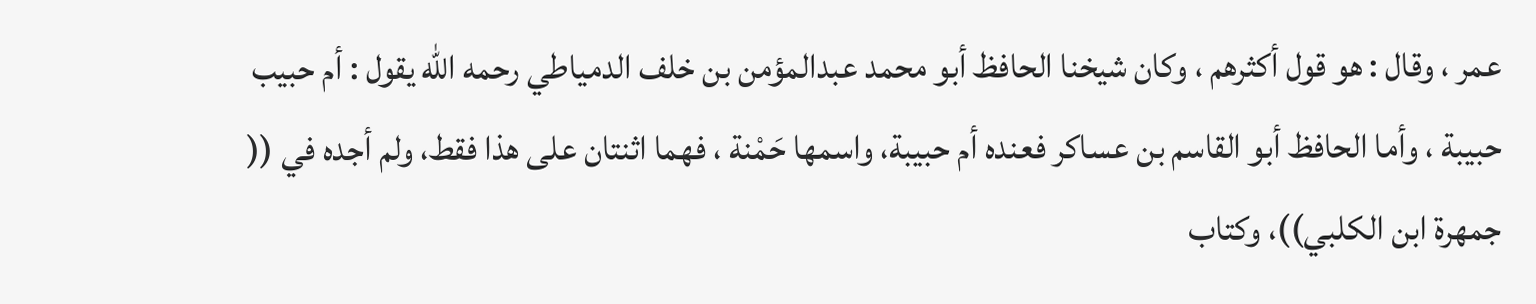عمر ، وقال : هو قول أكثرهم ، وكان شيخنا الحافظ أبو محمد عبدالمؤمن بن خلف الدمياطي رحمه الله يقول : أم حبيب حبيبة ، وأما الحافظ أبو القاسم بن عساكر فعنده أم حبيبة، واسمها حَمْنة ، فهما اثنتان على هذا فقط، ولم أجده في (( جمهرة ابن الكلبي))، وكتاب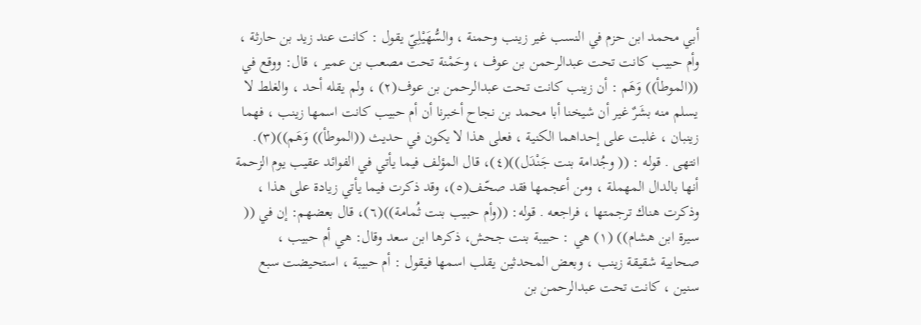أبي محمد ابن حزم في النسب غير زينب وحمنة ، والسُّهَيْلِيّ يقول : كانت عند زيد بن حارثة ، وأم حبيب كانت تحت عبدالرحمن بن عوف ، وحَمْنة تحت مصعب بن عمير ، قال: ووقع في ((الموطأ)) وَهَم : أن زينب كانت تحت عبدالرحمن بن عوف(٢) ، ولم يقله أحد ، والغلط لا يسلم منه بشَرٌ غير أن شيخنا أبا محمد بن نجاح أخبرنا أن أم حبيب كانت اسمها زينب ، فهما زينبان ، غلبت على إحداهما الكنية ، فعلى هذا لا يكون في حديث ((الموطأ)) وَهَم))(٣). انتهى . قوله : (( وجُدامة بنت جَنْدَل))(٤)، قال المؤلف فيما يأتي في الفوائد عقيب يوم الزحمة أنها بالدال المهملة ، ومن أعجمها فقد صحّف(٥)، وقد ذكرت فيما يأتي زيادة على هذا ، وذكرت هناك ترجمتها ، فراجعه . قوله: ((وأم حبيب بنت ثُمامة))(٦)، قال بعضهم: إن في (( سيرة ابن هشام)) (١) هي : حبيبة بنت جحش، ذكرها ابن سعد وقال: هي أم حبيب ، صحابية شقيقة زينب ، وبعض المحدثين يقلب اسمها فيقول : أم حبيبة ، استحيضت سبع سنين ، كانت تحت عبدالرحمن بن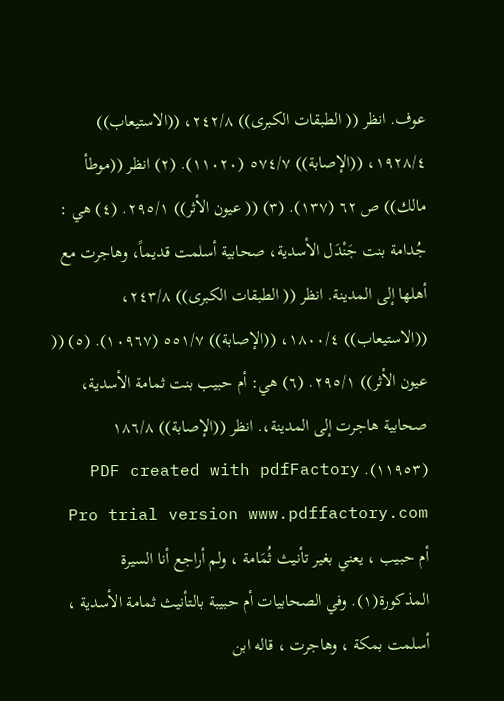عوف. انظر (( الطبقات الكبرى)) ٢٤٢/٨، ((الاستيعاب)) ١٩٢٨/٤، ((الإصابة)) ٥٧٤/٧ (١١٠٢٠). (٢) انظر ((موطأ مالك)) ص ٦٢ (١٣٧). (٣) (( عيون الأثر)) ٢٩٥/١. (٤) هي : جُدامة بنت جَنْدَل الأسدية، صحابية أسلمت قديماً، وهاجرت مع أهلها إلى المدينة. انظر (( الطبقات الكبرى)) ٢٤٣/٨، ((الاستيعاب)) ١٨٠٠/٤، ((الإصابة)) ٥٥١/٧ (١٠٩٦٧). (٥) (( عيون الأثر)) ٢٩٥/١. (٦) هي: أم حبيب بنت ثمامة الأسدية، صحابية هاجرت إلى المدينة،. انظر ((الإصابة)) ١٨٦/٨ (١١٩٥٣). PDF created with pdfFactory Pro trial version www.pdffactory.com أم حبيب ، يعني بغير تأنيث ثُمَامة ، ولم أراجع أنا السيرة المذكورة(١). وفي الصحابيات أم حبيبة بالتأنيث ثمامة الأسدية ، أسلمت بمكة ، وهاجرت ، قاله ابن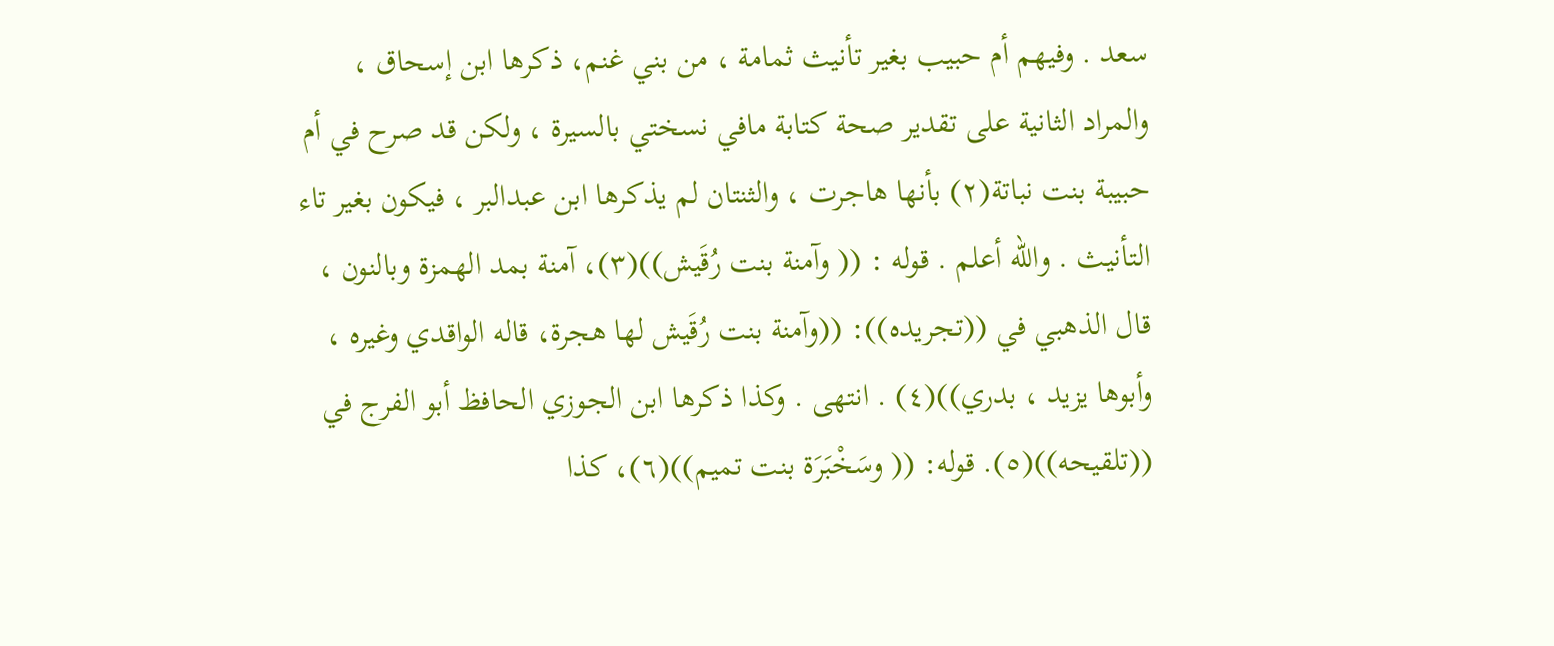سعد . وفيهم أم حبيب بغير تأنيث ثمامة ، من بني غنم، ذكرها ابن إسحاق ، والمراد الثانية على تقدير صحة كتابة مافي نسختي بالسيرة ، ولكن قد صرح في أم حبيبة بنت نباتة(٢) بأنها هاجرت ، والثنتان لم يذكرها ابن عبدالبر ، فيكون بغير تاء التأنيث . والله أعلم . قوله : (( وآمنة بنت رُقَيش))(٣)، آمنة بمد الهمزة وبالنون ، قال الذهبي في ((تجريده)): ((وآمنة بنت رُقَيش لها هجرة، قاله الواقدي وغيره ، وأبوها يزيد ، بدري))(٤) . انتهى . وكذا ذكرها ابن الجوزي الحافظ أبو الفرج في ((تلقيحه))(٥). قوله: (( وسَخْبَرَة بنت تميم))(٦)، كذا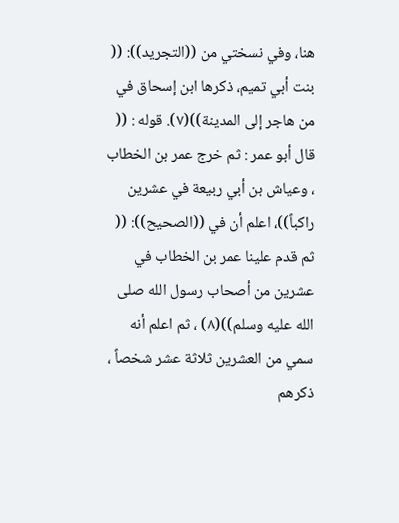هنا، وفي نسختي من ((التجريد)): (( بنت أبي تميم، ذكرها ابن إسحاق في من هاجر إلى المدينة))(٧). قوله : (( قال أبو عمر : ثم خرج عمر بن الخطاب ، وعياش بن أبي ربيعة في عشرين راكباً))، اعلم أن في ((الصحيح)): (( ثم قدم علينا عمر بن الخطاب في عشرين من أصحاب رسول الله صلى الله عليه وسلم))(٨) ، ثم اعلم أنه سمي من العشرين ثلاثة عشر شخصاً ، ذكرهم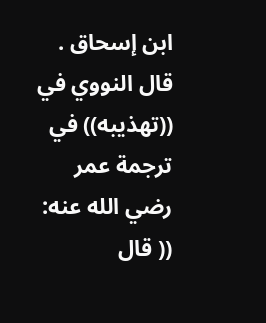ابن إسحاق . قال النووي في ((تهذيبه)) في ترجمة عمر رضي الله عنه: (( قال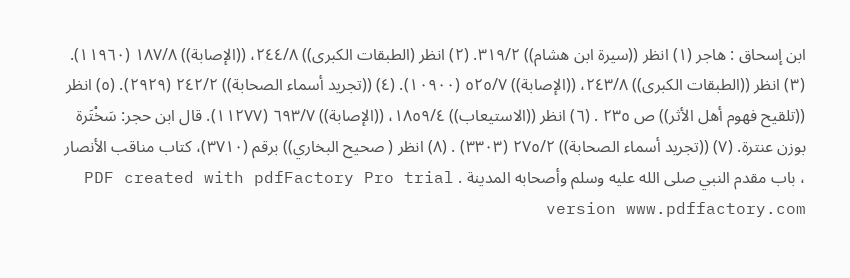ابن إسحاق : هاجر (١) انظر ((سيرة ابن هشام)) ٣١٩/٢. (٢) انظر (الطبقات الكبرى)) ٢٤٤/٨، ((الإصابة)) ١٨٧/٨ (١١٩٦٠). (٣) انظر ((الطبقات الكبرى)) ٢٤٣/٨، ((الإصابة)) ٥٢٥/٧ (١٠٩٠٠). (٤) ((تجريد أسماء الصحابة)) ٢٤٢/٢ (٢٩٢٩). (٥) انظر ((تلقيح فهوم أهل الأثر)) ص ٢٣٥ . (٦) انظر ((الاستيعاب)) ١٨٥٩/٤، ((الإصابة)) ٦٩٣/٧ (١١٢٧٧). قال ابن حجر: سَخْتَرة بوزن عنترة. (٧) ((تجريد أسماء الصحابة)) ٢٧٥/٢ (٣٣٠٣) . (٨) انظر ( صحيح البخاري)) برقم (٣٧١٠)، كتاب مناقب الأنصار ، باب مقدم النبي صلى الله عليه وسلم وأصحابه المدينة . PDF created with pdfFactory Pro trial version www.pdffactory.com